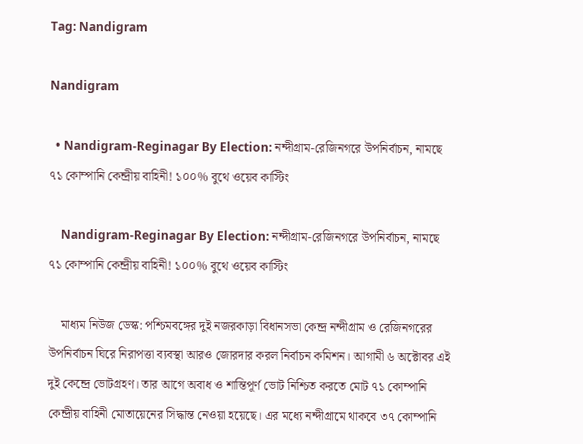Tag: Nandigram

Nandigram

  • Nandigram-Reginagar By Election: নন্দীগ্রাম-রেজিনগরে উপনির্বাচন, নামছে ৭১ কোম্পানি কেন্দ্রীয় বাহিনী! ১০০% বুথে ওয়েব কাস্টিং

    Nandigram-Reginagar By Election: নন্দীগ্রাম-রেজিনগরে উপনির্বাচন, নামছে ৭১ কোম্পানি কেন্দ্রীয় বাহিনী! ১০০% বুথে ওয়েব কাস্টিং

    মাধ্যম নিউজ ডেস্ক: পশ্চিমবঙ্গের দুই নজরকাড়া বিধানসভা কেন্দ্র নন্দীগ্রাম ও রেজিনগরের উপনির্বাচন ঘিরে নিরাপত্তা ব্যবস্থা আরও জোরদার করল নির্বাচন কমিশন। আগামী ৬ অক্টোবর এই দুই কেন্দ্রে ভোটগ্রহণ। তার আগে অবাধ ও শান্তিপূর্ণ ভোট নিশ্চিত করতে মোট ৭১ কোম্পানি কেন্দ্রীয় বাহিনী মোতায়েনের সিদ্ধান্ত নেওয়া হয়েছে। এর মধ্যে নন্দীগ্রামে থাকবে ৩৭ কোম্পানি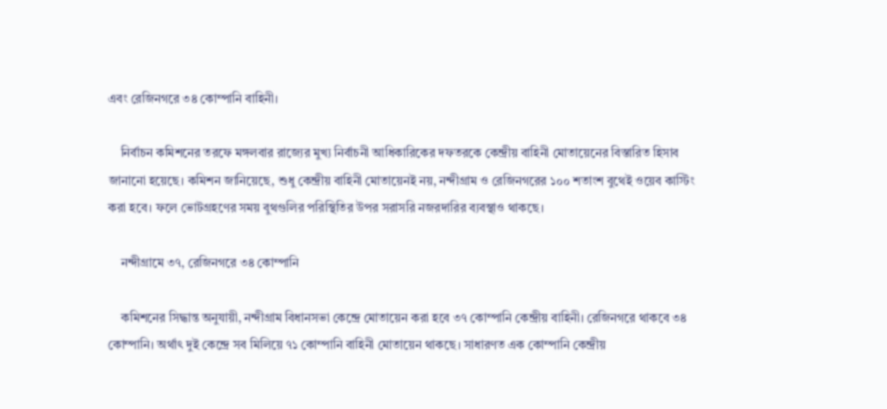এবং রেজিনগরে ৩৪ কোম্পানি বাহিনী।

    নির্বাচন কমিশনের তরফে মঙ্গলবার রাজ্যের মুখ্য নির্বাচনী আধিকারিকের দফতরকে কেন্দ্রীয় বাহিনী মোতায়েনের বিস্তারিত হিসাব জানানো হয়েছে। কমিশন জানিয়েছে, শুধু কেন্দ্রীয় বাহিনী মোতায়েনই নয়, নন্দীগ্রাম ও রেজিনগরের ১০০ শতাংশ বুথেই ওয়েব কাস্টিং করা হবে। ফলে ভোটগ্রহণের সময় বুথগুলির পরিস্থিতির উপর সরাসরি নজরদারির ব্যবস্থাও থাকছে।

    নন্দীগ্রামে ৩৭, রেজিনগরে ৩৪ কোম্পানি

    কমিশনের সিদ্ধান্ত অনুযায়ী, নন্দীগ্রাম বিধানসভা কেন্দ্রে মোতায়েন করা হবে ৩৭ কোম্পানি কেন্দ্রীয় বাহিনী। রেজিনগরে থাকবে ৩৪ কোম্পানি। অর্থাৎ দুই কেন্দ্রে সব মিলিয়ে ৭১ কোম্পানি বাহিনী মোতায়েন থাকছে। সাধারণত এক কোম্পানি কেন্দ্রীয়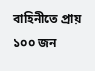বাহিনীতে প্রায় ১০০ জন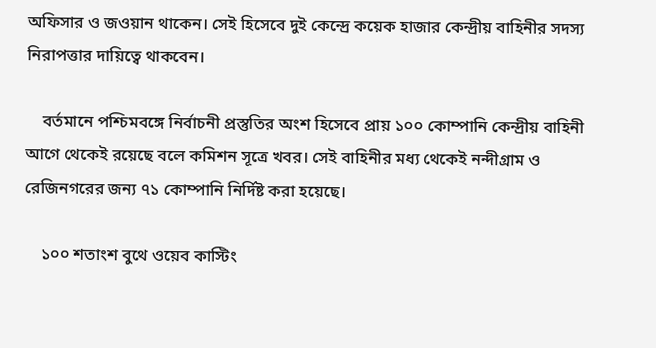অফিসার ও জওয়ান থাকেন। সেই হিসেবে দুই কেন্দ্রে কয়েক হাজার কেন্দ্রীয় বাহিনীর সদস্য নিরাপত্তার দায়িত্বে থাকবেন।

    বর্তমানে পশ্চিমবঙ্গে নির্বাচনী প্রস্তুতির অংশ হিসেবে প্রায় ১০০ কোম্পানি কেন্দ্রীয় বাহিনী আগে থেকেই রয়েছে বলে কমিশন সূত্রে খবর। সেই বাহিনীর মধ্য থেকেই নন্দীগ্রাম ও রেজিনগরের জন্য ৭১ কোম্পানি নির্দিষ্ট করা হয়েছে।

    ১০০ শতাংশ বুথে ওয়েব কাস্টিং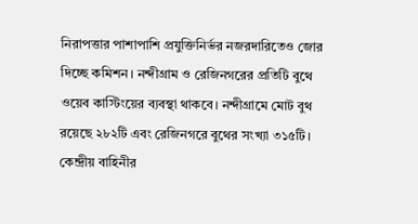নিরাপত্তার পাশাপাশি প্রযুক্তিনির্ভর নজরদারিতেও জোর দিচ্ছে কমিশন। নন্দীগ্রাম ও রেজিনগরের প্রতিটি বুথে ওয়েব কাস্টিংয়ের ব্যবস্থা থাকবে। নন্দীগ্রামে মোট বুথ রয়েছে ২৮২টি এবং রেজিনগরে বুথের সংখ্যা ৩১৫টি। কেন্দ্রীয় বাহিনীর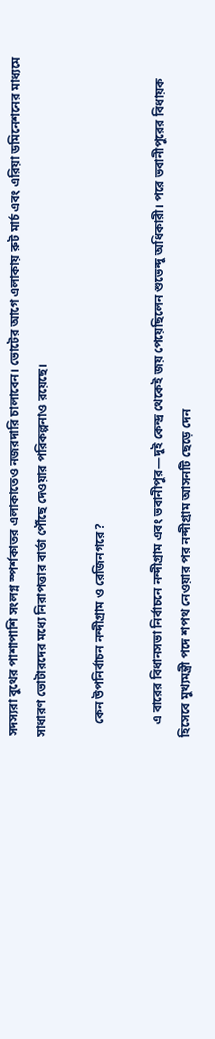সদস্যরা বুথের পাশাপাশি সংলগ্ন স্পর্শকাতর এলাকাতেও নজরদারি চালাবেন। ভোটের আগে এলাকায় রুট মার্চ এবং এরিয়া ডমিনেশনের মাধ্যমে সাধারণ ভোটারদের মধ্যে নিরাপত্তার বার্তা পৌঁছে দেওয়ার পরিকল্পনাও রয়েছে।

    কেন উপনির্বাচন নন্দীগ্রাম ও রেজিনগরে?

    এ বারের বিধানসভা নির্বাচনে নন্দীগ্রাম এবং ভবানীপুর—দুই কেন্দ্র থেকেই জয় পেয়েছিলেন শুভেন্দু অধিকারী। পরে ভবানীপুরের বিধায়ক হিসেবে মুখ্যমন্ত্রী পদে শপথ নেওয়ার পর নন্দীগ্রাম আসনটি ছেড়ে দেন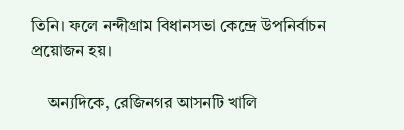তিনি। ফলে নন্দীগ্রাম বিধানসভা কেন্দ্রে উপনির্বাচন প্রয়োজন হয়।

    অন্যদিকে, রেজিনগর আসনটি খালি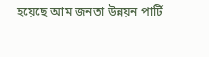হয়েছে আম জনতা উন্নয়ন পার্টি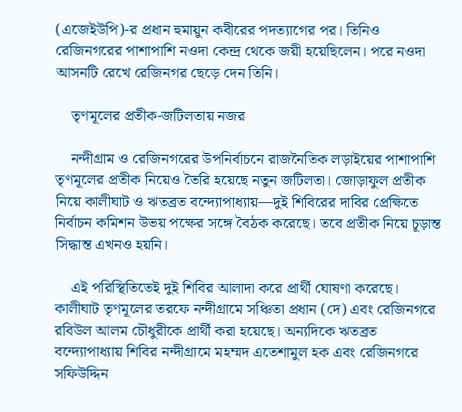(এজেইউপি)-র প্রধান হুমায়ুন কবীরের পদত্যাগের পর। তিনিও রেজিনগরের পাশাপাশি নওদা কেন্দ্র থেকে জয়ী হয়েছিলেন। পরে নওদা আসনটি রেখে রেজিনগর ছেড়ে দেন তিনি।

    তৃণমূলের প্রতীক-জটিলতায় নজর

    নন্দীগ্রাম ও রেজিনগরের উপনির্বাচনে রাজনৈতিক লড়াইয়ের পাশাপাশি তৃণমূলের প্রতীক নিয়েও তৈরি হয়েছে নতুন জটিলতা। জোড়াফুল প্রতীক নিয়ে কালীঘাট ও ঋতব্রত বন্দ্যোপাধ্যায়—দুই শিবিরের দাবির প্রেক্ষিতে নির্বাচন কমিশন উভয় পক্ষের সঙ্গে বৈঠক করেছে। তবে প্রতীক নিয়ে চূড়ান্ত সিদ্ধান্ত এখনও হয়নি।

    এই পরিস্থিতিতেই দুই শিবির আলাদা করে প্রার্থী ঘোষণা করেছে। কালীঘাট তৃণমূলের তরফে নন্দীগ্রামে সঞ্চিতা প্রধান (দে) এবং রেজিনগরে রবিউল আলম চৌধুরীকে প্রার্থী করা হয়েছে। অন্যদিকে ঋতব্রত বন্দ্যোপাধ্যায় শিবির নন্দীগ্রামে মহম্মদ এতেশামুল হক এবং রেজিনগরে সফিউদ্দিন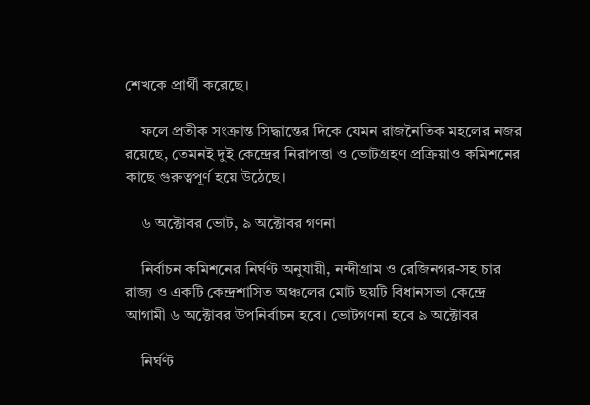শেখকে প্রার্থী করেছে।

    ফলে প্রতীক সংক্রান্ত সিদ্ধান্তের দিকে যেমন রাজনৈতিক মহলের নজর রয়েছে, তেমনই দুই কেন্দ্রের নিরাপত্তা ও ভোটগ্রহণ প্রক্রিয়াও কমিশনের কাছে গুরুত্বপূর্ণ হয়ে উঠেছে।

    ৬ অক্টোবর ভোট, ৯ অক্টোবর গণনা

    নির্বাচন কমিশনের নির্ঘণ্ট অনুযায়ী, নন্দীগ্রাম ও রেজিনগর-সহ চার রাজ্য ও একটি কেন্দ্রশাসিত অঞ্চলের মোট ছয়টি বিধানসভা কেন্দ্রে আগামী ৬ অক্টোবর উপনির্বাচন হবে। ভোটগণনা হবে ৯ অক্টোবর

    নির্ঘণ্ট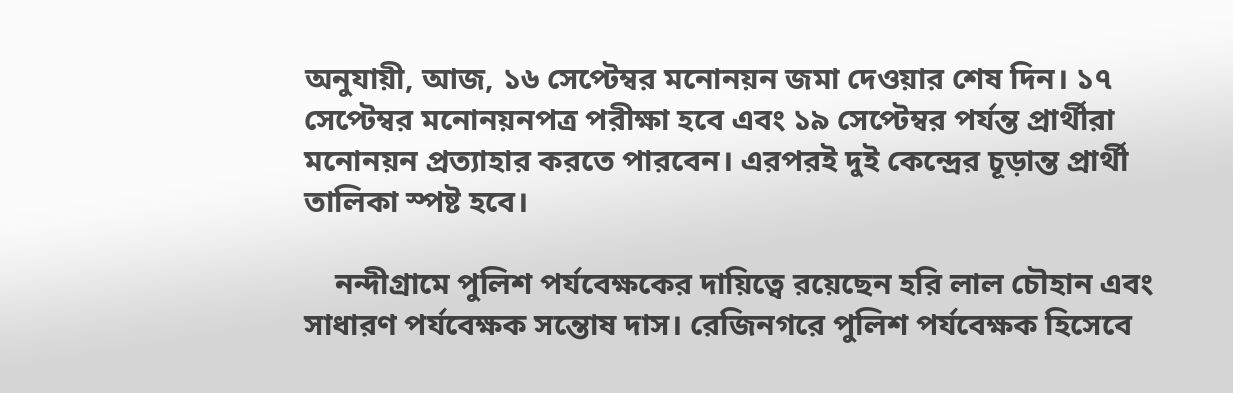অনুযায়ী, আজ, ১৬ সেপ্টেম্বর মনোনয়ন জমা দেওয়ার শেষ দিন। ১৭ সেপ্টেম্বর মনোনয়নপত্র পরীক্ষা হবে এবং ১৯ সেপ্টেম্বর পর্যন্ত প্রার্থীরা মনোনয়ন প্রত্যাহার করতে পারবেন। এরপরই দুই কেন্দ্রের চূড়ান্ত প্রার্থী তালিকা স্পষ্ট হবে।

    নন্দীগ্রামে পুলিশ পর্যবেক্ষকের দায়িত্বে রয়েছেন হরি লাল চৌহান এবং সাধারণ পর্যবেক্ষক সন্তোষ দাস। রেজিনগরে পুলিশ পর্যবেক্ষক হিসেবে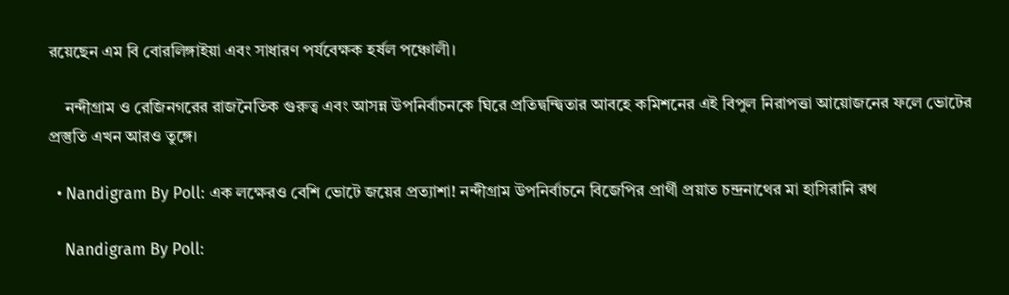রয়েছেন এম বি বোরলিঙ্গাইয়া এবং সাধারণ পর্যবেক্ষক হর্ষল পঞ্চোলী।

    নন্দীগ্রাম ও রেজিনগরের রাজনৈতিক গুরুত্ব এবং আসন্ন উপনির্বাচনকে ঘিরে প্রতিদ্বন্দ্বিতার আবহে কমিশনের এই বিপুল নিরাপত্তা আয়োজনের ফলে ভোটের প্রস্তুতি এখন আরও তুঙ্গে।

  • Nandigram By Poll: এক লক্ষেরও বেশি ভোটে জয়ের প্রত্যাশা! নন্দীগ্রাম উপনির্বাচনে বিজেপির প্রার্থী প্রয়াত চন্দ্রনাথের মা হাসিরানি রথ

    Nandigram By Poll: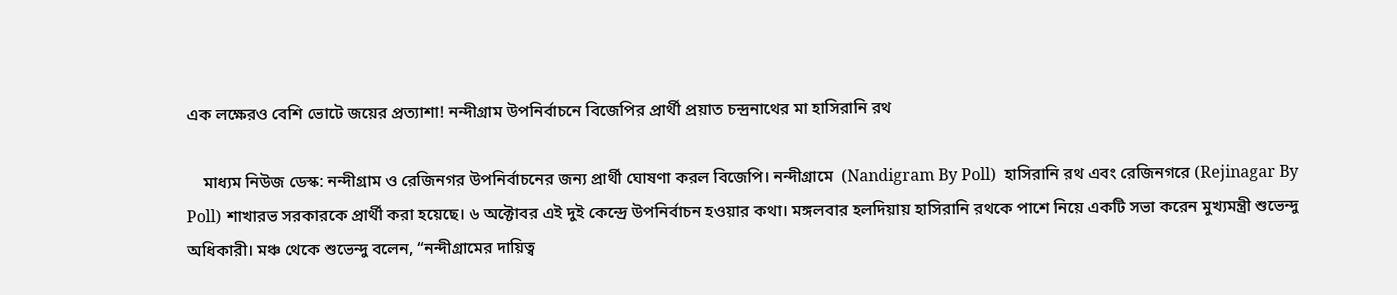এক লক্ষেরও বেশি ভোটে জয়ের প্রত্যাশা! নন্দীগ্রাম উপনির্বাচনে বিজেপির প্রার্থী প্রয়াত চন্দ্রনাথের মা হাসিরানি রথ

    মাধ্যম নিউজ ডেস্ক: নন্দীগ্রাম ও রেজিনগর উপনির্বাচনের জন্য প্রার্থী ঘোষণা করল বিজেপি। নন্দীগ্রামে  (Nandigram By Poll)  হাসিরানি রথ এবং রেজিনগরে (Rejinagar By Poll) শাখারভ সরকারকে প্রার্থী করা হয়েছে। ৬ অক্টোবর এই দুই কেন্দ্রে উপনির্বাচন হওয়ার কথা। মঙ্গলবার হলদিয়ায় হাসিরানি রথকে পাশে নিয়ে একটি সভা করেন মুখ্যমন্ত্রী শুভেন্দু অধিকারী। মঞ্চ থেকে শুভেন্দু বলেন, “নন্দীগ্রামের দায়িত্ব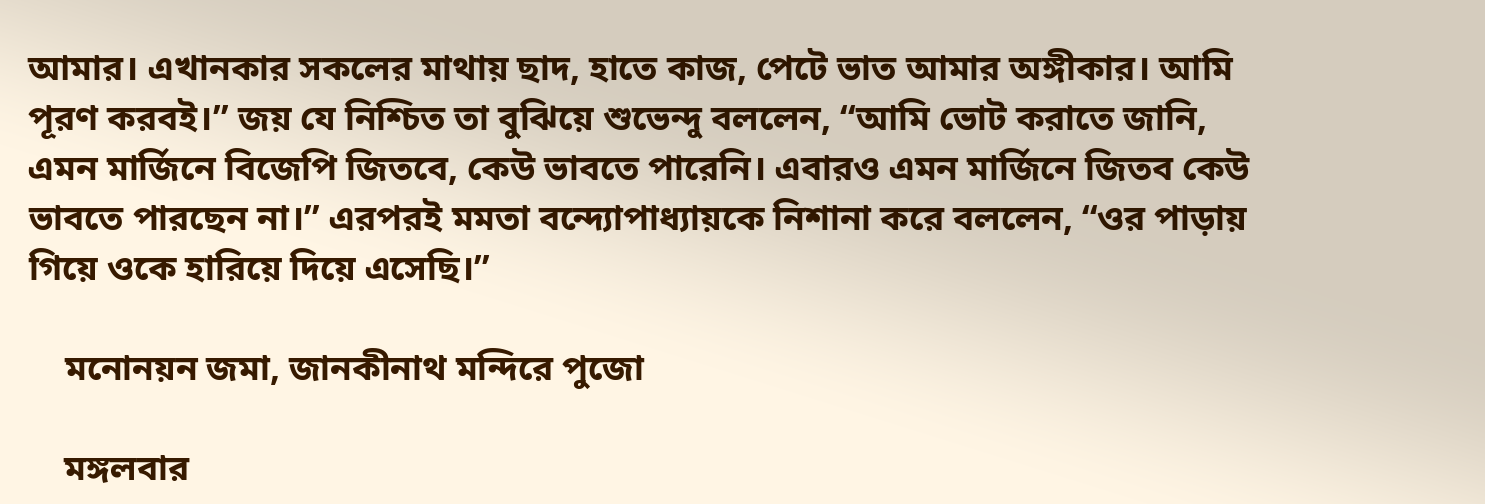আমার। এখানকার সকলের মাথায় ছাদ, হাতে কাজ, পেটে ভাত আমার অঙ্গীকার। আমি পূরণ করবই।” জয় যে নিশ্চিত তা বুঝিয়ে শুভেন্দু বললেন, “আমি ভোট করাতে জানি, এমন মার্জিনে বিজেপি জিতবে, কেউ ভাবতে পারেনি। এবারও এমন মার্জিনে জিতব কেউ ভাবতে পারছেন না।” এরপরই মমতা বন্দ্যোপাধ্যায়কে নিশানা করে বললেন, “ওর পাড়ায় গিয়ে ওকে হারিয়ে দিয়ে এসেছি।”

    মনোনয়ন জমা, জানকীনাথ মন্দিরে পুজো

    মঙ্গলবার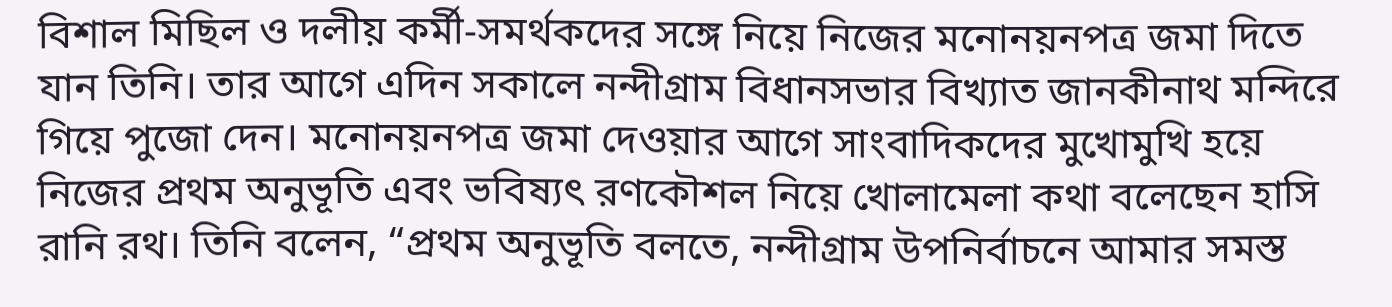বিশাল মিছিল ও দলীয় কর্মী-সমর্থকদের সঙ্গে নিয়ে নিজের মনোনয়নপত্র জমা দিতে যান তিনি। তার আগে এদিন সকালে নন্দীগ্রাম বিধানসভার বিখ্যাত জানকীনাথ মন্দিরে গিয়ে পুজো দেন। মনোনয়নপত্র জমা দেওয়ার আগে সাংবাদিকদের মুখোমুখি হয়ে নিজের প্রথম অনুভূতি এবং ভবিষ্যৎ রণকৌশল নিয়ে খোলামেলা কথা বলেছেন হাসি রানি রথ। তিনি বলেন, “প্রথম অনুভূতি বলতে, নন্দীগ্রাম উপনির্বাচনে আমার সমস্ত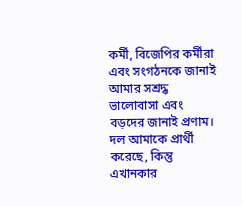কর্মী, বিজেপির কর্মীরা এবং সংগঠনকে জানাই আমার সশ্রদ্ধ ভালোবাসা এবং বড়দের জানাই প্রণাম। দল আমাকে প্রার্থী করেছে, কিন্তু এখানকার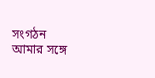সংগঠন আমার সঙ্গে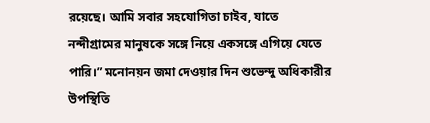রয়েছে। আমি সবার সহযোগিতা চাইব, যাতে নন্দীগ্রামের মানুষকে সঙ্গে নিয়ে একসঙ্গে এগিয়ে যেতে পারি।” মনোনয়ন জমা দেওয়ার দিন শুভেন্দু অধিকারীর উপস্থিতি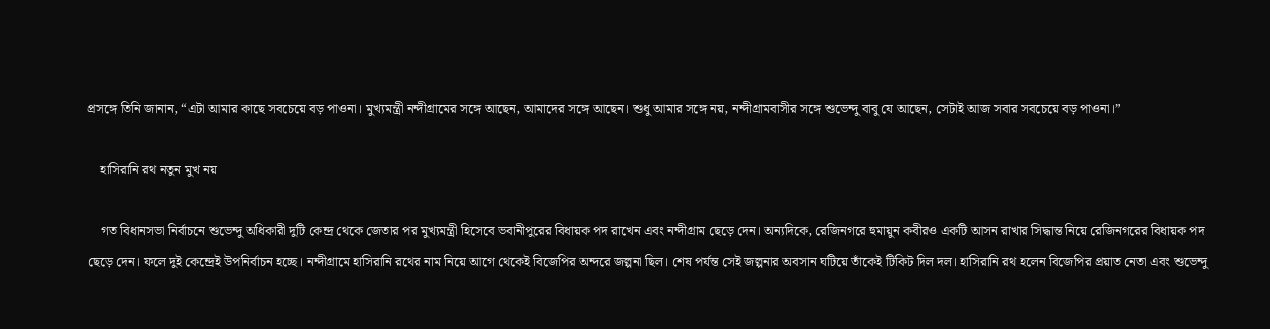প্রসঙ্গে তিনি জানান, “এটা আমার কাছে সবচেয়ে বড় পাওনা। মুখ্যমন্ত্রী নন্দীগ্রামের সঙ্গে আছেন, আমাদের সঙ্গে আছেন। শুধু আমার সঙ্গে নয়, নন্দীগ্রামবাসীর সঙ্গে শুভেন্দু বাবু যে আছেন, সেটাই আজ সবার সবচেয়ে বড় পাওনা।”

    হাসিরানি রথ নতুন মুখ নয়

    গত বিধানসভা নির্বাচনে শুভেন্দু অধিকারী দুটি কেন্দ্র থেকে জেতার পর মুখ্যমন্ত্রী হিসেবে ভবানীপুরের বিধায়ক পদ রাখেন এবং নন্দীগ্রাম ছেড়ে দেন। অন্যদিকে, রেজিনগরে হুমায়ুন কবীরও একটি আসন রাখার সিদ্ধান্ত নিয়ে রেজিনগরের বিধায়ক পদ ছেড়ে দেন। ফলে দুই কেন্দ্রেই উপনির্বাচন হচ্ছে। নন্দীগ্রামে হাসিরানি রথের নাম নিয়ে আগে থেকেই বিজেপির অন্দরে জল্পনা ছিল। শেষ পর্যন্ত সেই জল্পনার অবসান ঘটিয়ে তাঁকেই টিকিট দিল দল। হাসিরানি রথ হলেন বিজেপির প্রয়াত নেতা এবং শুভেন্দু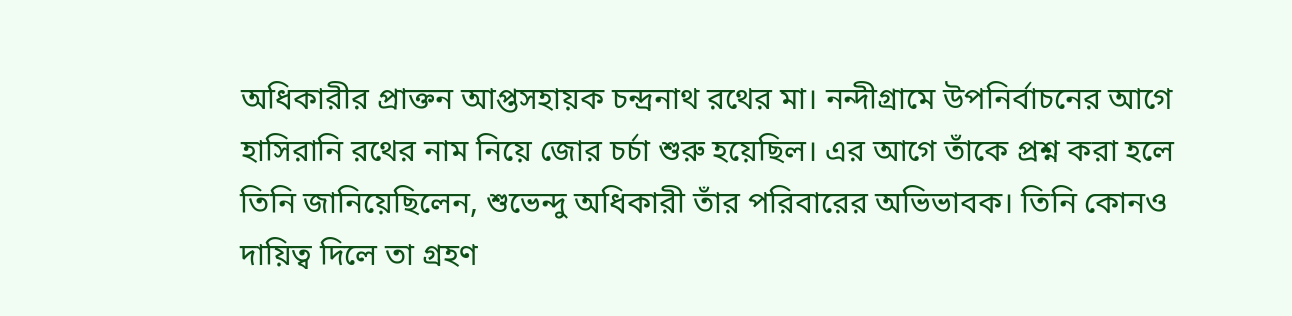অধিকারীর প্রাক্তন আপ্তসহায়ক চন্দ্রনাথ রথের মা। নন্দীগ্রামে উপনির্বাচনের আগে হাসিরানি রথের নাম নিয়ে জোর চর্চা শুরু হয়েছিল। এর আগে তাঁকে প্রশ্ন করা হলে তিনি জানিয়েছিলেন, শুভেন্দু অধিকারী তাঁর পরিবারের অভিভাবক। তিনি কোনও দায়িত্ব দিলে তা গ্রহণ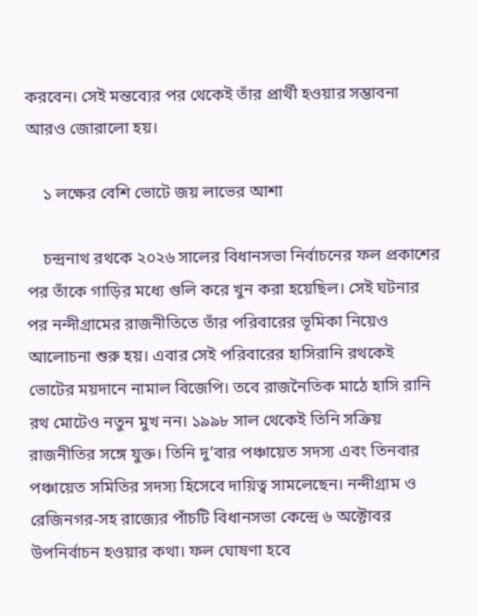করবেন। সেই মন্তব্যের পর থেকেই তাঁর প্রার্থী হওয়ার সম্ভাবনা আরও জোরালো হয়।

    ১ লক্ষের বেশি ভোটে জয় লাভের আশা

    চন্দ্রনাথ রথকে ২০২৬ সালের বিধানসভা নির্বাচনের ফল প্রকাশের পর তাঁকে গাড়ির মধ্যে গুলি করে খুন করা হয়েছিল। সেই ঘটনার পর নন্দীগ্রামের রাজনীতিতে তাঁর পরিবারের ভূমিকা নিয়েও আলোচনা শুরু হয়। এবার সেই পরিবারের হাসিরানি রথকেই ভোটের ময়দানে নামাল বিজেপি। তবে রাজনৈতিক মাঠে হাসি রানি রথ মোটেও নতুন মুখ নন। ১৯৯৮ সাল থেকেই তিনি সক্রিয় রাজনীতির সঙ্গে যুক্ত। তিনি দু’বার পঞ্চায়েত সদস্য এবং তিনবার পঞ্চায়েত সমিতির সদস্য হিসেবে দায়িত্ব সামলেছেন। নন্দীগ্রাম ও রেজিনগর-সহ রাজ্যের পাঁচটি বিধানসভা কেন্দ্রে ৬ অক্টোবর উপনির্বাচন হওয়ার কথা। ফল ঘোষণা হবে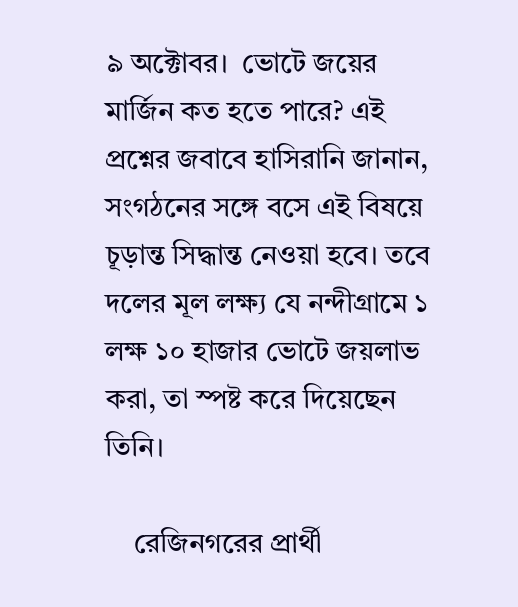৯ অক্টোবর।  ভোটে জয়ের মার্জিন কত হতে পারে? এই প্রশ্নের জবাবে হাসিরানি জানান, সংগঠনের সঙ্গে বসে এই বিষয়ে চূড়ান্ত সিদ্ধান্ত নেওয়া হবে। তবে দলের মূল লক্ষ্য যে নন্দীগ্রামে ১ লক্ষ ১০ হাজার ভোটে জয়লাভ করা, তা স্পষ্ট করে দিয়েছেন তিনি।

    রেজিনগরের প্রার্থী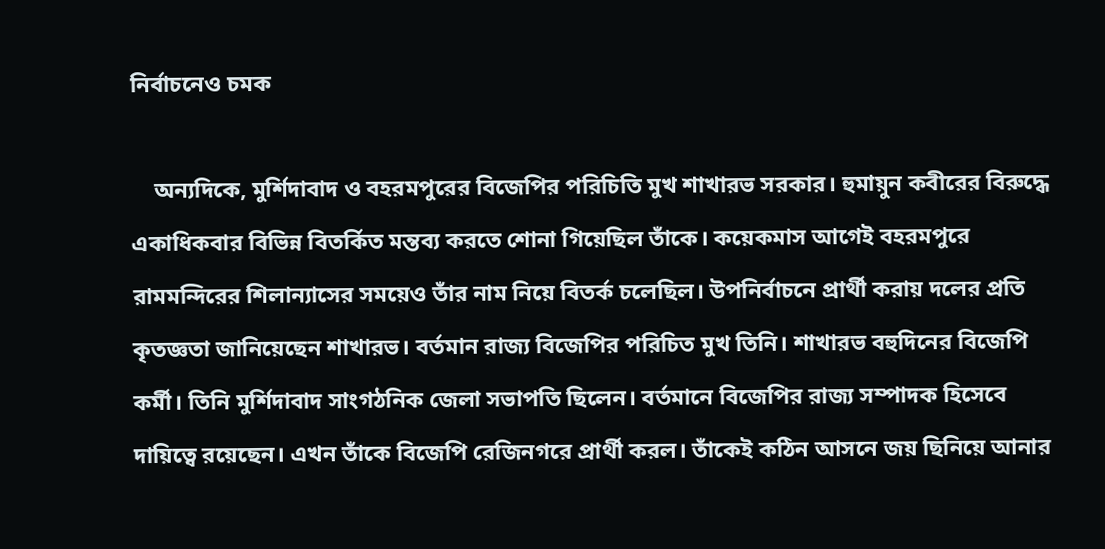নির্বাচনেও চমক

    অন্যদিকে, মুর্শিদাবাদ ও বহরমপুরের বিজেপির পরিচিতি মুখ শাখারভ সরকার। হুমায়ুন কবীরের বিরুদ্ধে একাধিকবার বিভিন্ন বিতর্কিত মন্তব্য করতে শোনা গিয়েছিল তাঁকে। কয়েকমাস আগেই বহরমপুরে রামমন্দিরের শিলান্যাসের সময়েও তাঁর নাম নিয়ে বিতর্ক চলেছিল। উপনির্বাচনে প্রার্থী করায় দলের প্রতি কৃতজ্ঞতা জানিয়েছেন শাখারভ। বর্তমান রাজ্য বিজেপির পরিচিত মুখ তিনি। শাখারভ বহুদিনের বিজেপি কর্মী। তিনি মুর্শিদাবাদ সাংগঠনিক জেলা সভাপতি ছিলেন। বর্তমানে বিজেপির রাজ্য সম্পাদক হিসেবে দায়িত্বে রয়েছেন। এখন তাঁকে বিজেপি রেজিনগরে প্রার্থী করল। তাঁকেই কঠিন আসনে জয় ছিনিয়ে আনার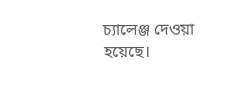চ্যালেঞ্জ দেওয়া হয়েছে।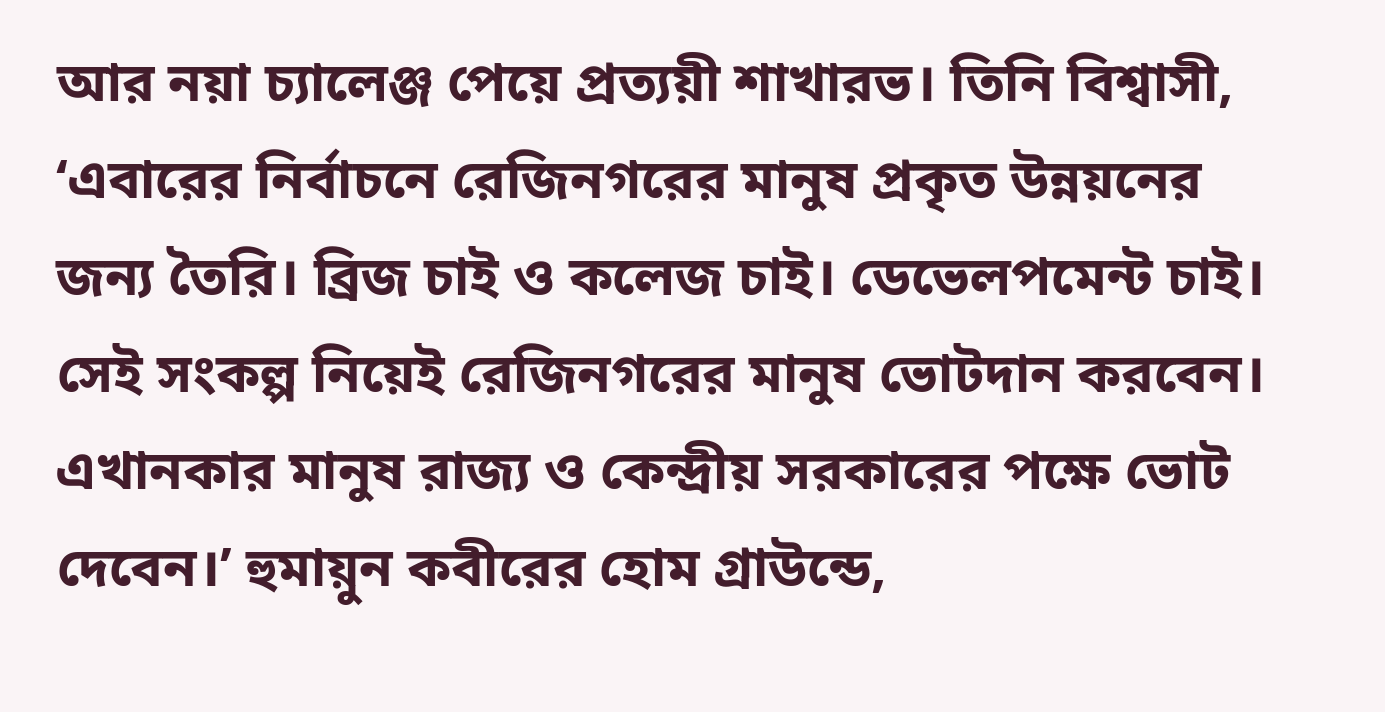আর নয়া চ্যালেঞ্জ পেয়ে প্রত্যয়ী শাখারভ। তিনি বিশ্বাসী, ‘এবারের নির্বাচনে রেজিনগরের মানুষ প্রকৃত উন্নয়নের জন্য তৈরি। ব্রিজ চাই ও কলেজ চাই। ডেভেলপমেন্ট চাই। সেই সংকল্প নিয়েই রেজিনগরের মানুষ ভোটদান করবেন। এখানকার মানুষ রাজ্য ও কেন্দ্রীয় সরকারের পক্ষে ভোট দেবেন।’ হুমায়ুন কবীরের হোম গ্রাউন্ডে,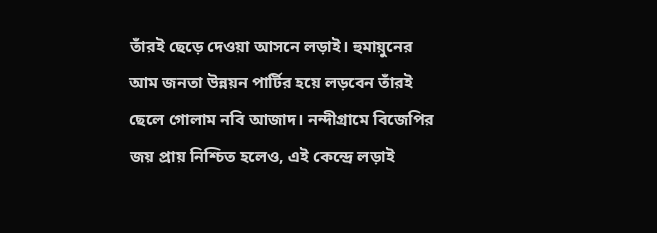তাঁরই ছেড়ে দেওয়া আসনে লড়াই। হুমায়ুনের আম জনতা উন্নয়ন পার্টির হয়ে লড়বেন তাঁরই ছেলে গোলাম নবি আজাদ। নন্দীগ্রামে বিজেপির জয় প্রায় নিশ্চিত হলেও, এই কেন্দ্রে লড়াই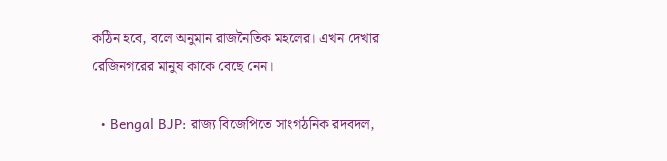কঠিন হবে, বলে অনুমান রাজনৈতিক মহলের। এখন দেখার রেজিনগরের মানুষ কাকে বেছে নেন।

  • Bengal BJP: রাজ্য বিজেপিতে সাংগঠনিক রদবদল,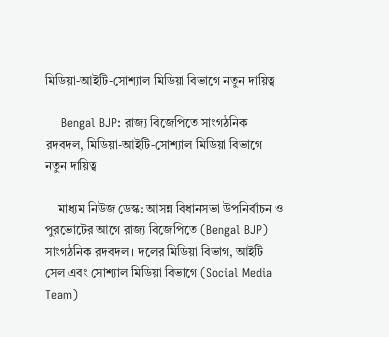মিডিয়া-আইটি-সোশ্যাল মিডিয়া বিভাগে নতুন দায়িত্ব

    Bengal BJP: রাজ্য বিজেপিতে সাংগঠনিক রদবদল, মিডিয়া-আইটি-সোশ্যাল মিডিয়া বিভাগে নতুন দায়িত্ব

    মাধ্যম নিউজ ডেস্ক: আসন্ন বিধানসভা উপনির্বাচন ও পুরভোটের আগে রাজ্য বিজেপিতে (Bengal BJP) সাংগঠনিক রদবদল। দলের মিডিয়া বিভাগ, আইটি সেল এবং সোশ্যাল মিডিয়া বিভাগে (Social Media Team)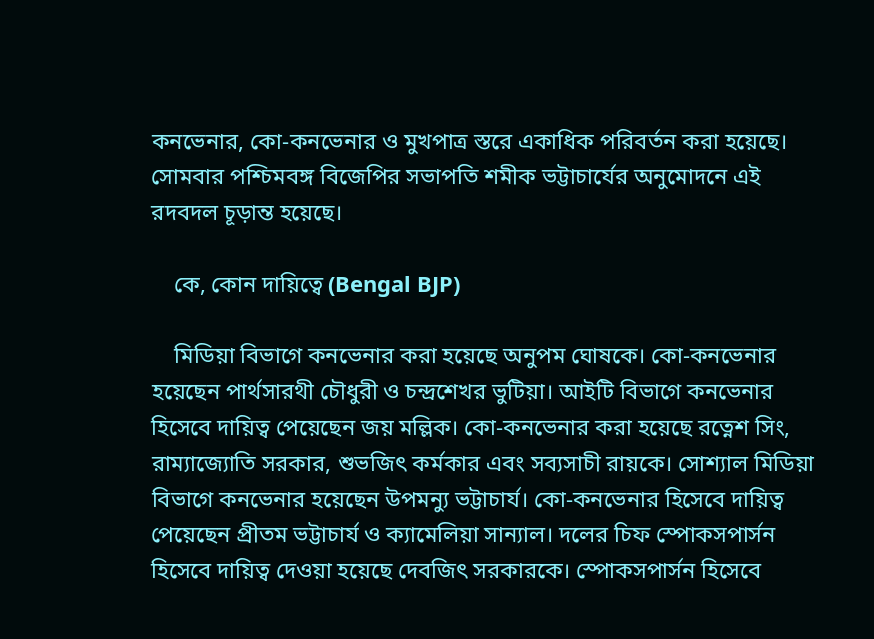কনভেনার, কো-কনভেনার ও মুখপাত্র স্তরে একাধিক পরিবর্তন করা হয়েছে। সোমবার পশ্চিমবঙ্গ বিজেপির সভাপতি শমীক ভট্টাচার্যের অনুমোদনে এই রদবদল চূড়ান্ত হয়েছে।

    কে, কোন দায়িত্বে (Bengal BJP)

    মিডিয়া বিভাগে কনভেনার করা হয়েছে অনুপম ঘোষকে। কো-কনভেনার হয়েছেন পার্থসারথী চৌধুরী ও চন্দ্রশেখর ভুটিয়া। আইটি বিভাগে কনভেনার হিসেবে দায়িত্ব পেয়েছেন জয় মল্লিক। কো-কনভেনার করা হয়েছে রত্নেশ সিং, রাম্যাজ্যোতি সরকার, শুভজিৎ কর্মকার এবং সব্যসাচী রায়কে। সোশ্যাল মিডিয়া বিভাগে কনভেনার হয়েছেন উপমন্যু ভট্টাচার্য। কো-কনভেনার হিসেবে দায়িত্ব পেয়েছেন প্রীতম ভট্টাচার্য ও ক্যামেলিয়া সান্যাল। দলের চিফ স্পোকসপার্সন হিসেবে দায়িত্ব দেওয়া হয়েছে দেবজিৎ সরকারকে। স্পোকসপার্সন হিসেবে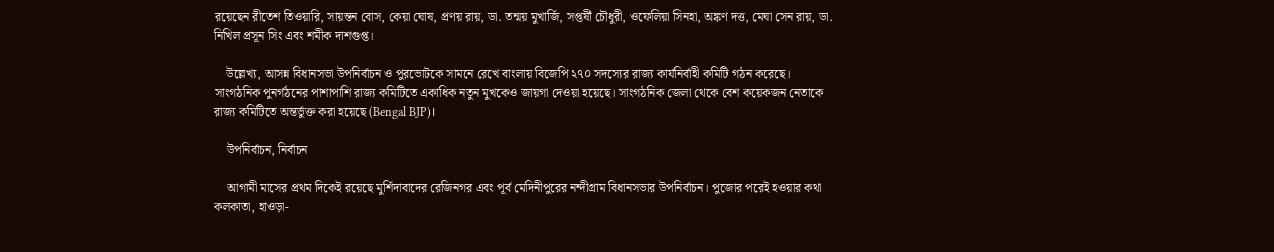রয়েছেন রীতেশ তিওয়ারি, সায়ন্তন বোস, কেয়া ঘোষ, প্রণয় রায়, ডা. তন্ময় মুখার্জি, সপ্তর্ষী চৌধুরী, ওফেলিয়া সিনহা, অঙ্কণ দত্ত, মেঘা সেন রায়, ডা. নিখিল প্রসূন সিং এবং শমীক দাশগুপ্ত।

    উল্লেখ্য, আসন্ন বিধানসভা উপনির্বাচন ও পুরভোটকে সামনে রেখে বাংলায় বিজেপি ২৭০ সদস্যের রাজ্য কার্যনির্বাহী কমিটি গঠন করেছে। সাংগঠনিক পুনর্গঠনের পাশাপাশি রাজ্য কমিটিতে একাধিক নতুন মুখকেও জায়গা দেওয়া হয়েছে। সাংগঠনিক জেলা থেকে বেশ কয়েকজন নেতাকে রাজ্য কমিটিতে অন্তর্ভুক্ত করা হয়েছে (Bengal BJP)।

    উপনির্বাচন, নির্বাচন

    আগামী মাসের প্রথম দিকেই রয়েছে মুর্শিদাবাদের রেজিনগর এবং পূর্ব মেদিনীপুরের নন্দীগ্রাম বিধানসভার উপনির্বাচন। পুজোর পরেই হওয়ার কথা কলকাতা, হাওড়া-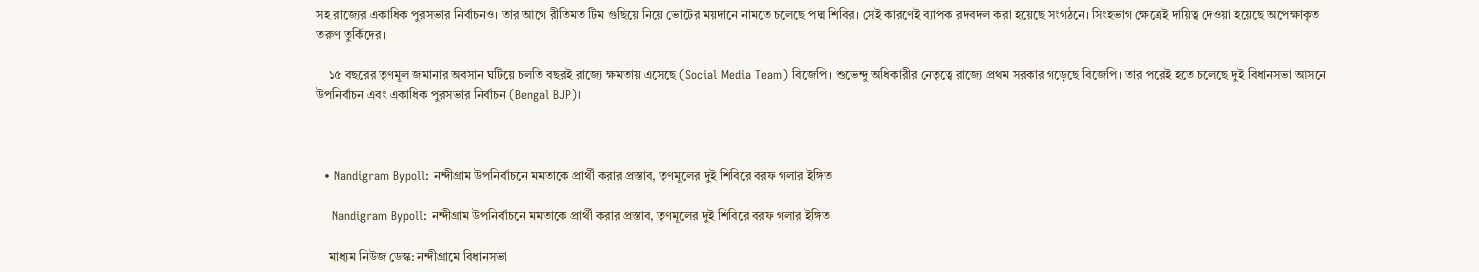সহ রাজ্যের একাধিক পুরসভার নির্বাচনও। তার আগে রীতিমত টিম গুছিয়ে নিয়ে ভোটের ময়দানে নামতে চলেছে পদ্ম শিবির। সেই কারণেই ব্যাপক রদবদল করা হয়েছে সংগঠনে। সিংহভাগ ক্ষেত্রেই দায়িত্ব দেওয়া হয়েছে অপেক্ষাকৃত তরুণ তুর্কিদের।

    ১৫ বছরের তৃণমূল জমানার অবসান ঘটিয়ে চলতি বছরই রাজ্যে ক্ষমতায় এসেছে (Social Media Team) বিজেপি। শুভেন্দু অধিকারীর নেতৃত্বে রাজ্যে প্রথম সরকার গড়েছে বিজেপি। তার পরেই হতে চলেছে দুই বিধানসভা আসনে উপনির্বাচন এবং একাধিক পুরসভার নির্বাচন (Bengal BJP)।



  • Nandigram Bypoll: নন্দীগ্রাম উপনির্বাচনে মমতাকে প্রার্থী করার প্রস্তাব, তৃণমূলের দুই শিবিরে বরফ গলার ইঙ্গিত

    Nandigram Bypoll: নন্দীগ্রাম উপনির্বাচনে মমতাকে প্রার্থী করার প্রস্তাব, তৃণমূলের দুই শিবিরে বরফ গলার ইঙ্গিত

    মাধ্যম নিউজ ডেস্ক: নন্দীগ্রামে বিধানসভা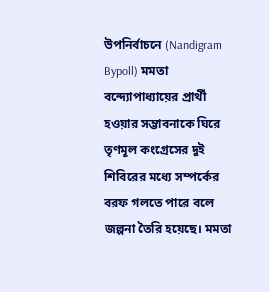উপনির্বাচনে (Nandigram Bypoll) মমতা বন্দ্যোপাধ্যায়ের প্রার্থী হওয়ার সম্ভাবনাকে ঘিরে তৃণমূল কংগ্রেসের দুই শিবিরের মধ্যে সম্পর্কের বরফ গলতে পারে বলে জল্পনা তৈরি হয়েছে। মমতা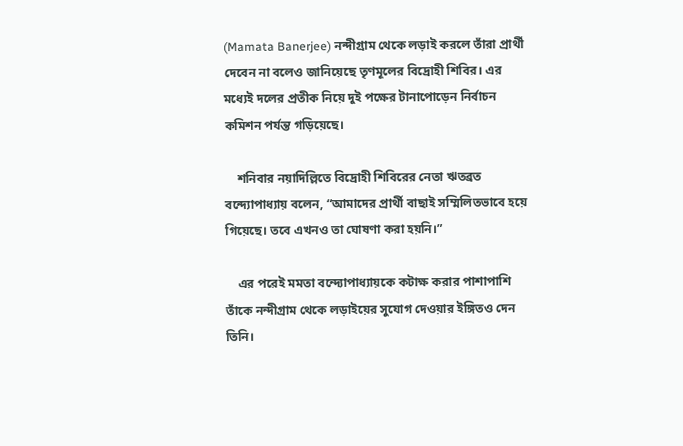(Mamata Banerjee) নন্দীগ্রাম থেকে লড়াই করলে তাঁরা প্রার্থী দেবেন না বলেও জানিয়েছে তৃণমূলের বিদ্রোহী শিবির। এর মধ্যেই দলের প্রতীক নিয়ে দুই পক্ষের টানাপোড়েন নির্বাচন কমিশন পর্যন্ত গড়িয়েছে।

    শনিবার নয়াদিল্লিতে বিদ্রোহী শিবিরের নেতা ঋতব্রত বন্দ্যোপাধ্যায় বলেন, “আমাদের প্রার্থী বাছাই সম্মিলিতভাবে হয়ে গিয়েছে। তবে এখনও তা ঘোষণা করা হয়নি।”

    এর পরেই মমতা বন্দ্যোপাধ্যায়কে কটাক্ষ করার পাশাপাশি তাঁকে নন্দীগ্রাম থেকে লড়াইয়ের সুযোগ দেওয়ার ইঙ্গিতও দেন তিনি।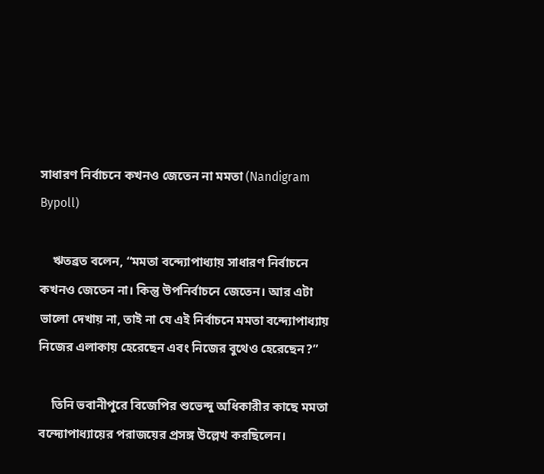সাধারণ নির্বাচনে কখনও জেতেন না মমতা (Nandigram Bypoll)

    ঋতব্রত বলেন, “মমতা বন্দ্যোপাধ্যায় সাধারণ নির্বাচনে কখনও জেতেন না। কিন্তু উপনির্বাচনে জেতেন। আর এটা ভালো দেখায় না, তাই না যে এই নির্বাচনে মমতা বন্দ্যোপাধ্যায় নিজের এলাকায় হেরেছেন এবং নিজের বুথেও হেরেছেন?”

    তিনি ভবানীপুরে বিজেপির শুভেন্দু অধিকারীর কাছে মমতা বন্দ্যোপাধ্যায়ের পরাজয়ের প্রসঙ্গ উল্লেখ করছিলেন।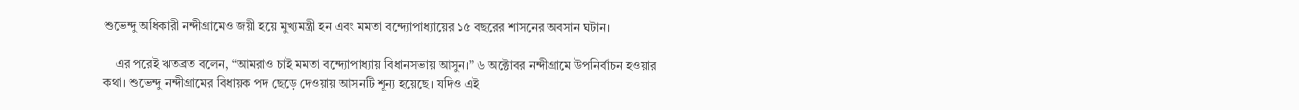শুভেন্দু অধিকারী নন্দীগ্রামেও জয়ী হয়ে মুখ্যমন্ত্রী হন এবং মমতা বন্দ্যোপাধ্যায়ের ১৫ বছরের শাসনের অবসান ঘটান।

    এর পরেই ঋতব্রত বলেন, “আমরাও চাই মমতা বন্দ্যোপাধ্যায় বিধানসভায় আসুন।” ৬ অক্টোবর নন্দীগ্রামে উপনির্বাচন হওয়ার কথা। শুভেন্দু নন্দীগ্রামের বিধায়ক পদ ছেড়ে দেওয়ায় আসনটি শূন্য হয়েছে। যদিও এই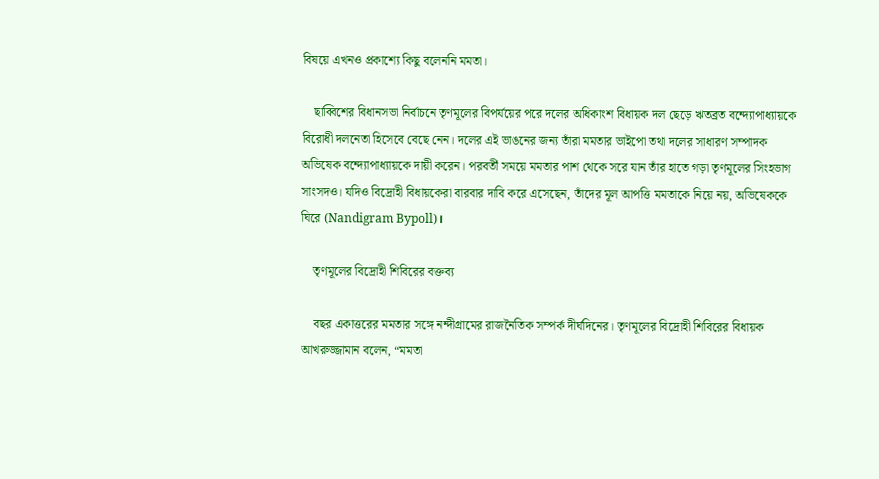বিষয়ে এখনও প্রকাশ্যে কিছু বলেননি মমতা।

    ছাব্বিশের বিধানসভা নির্বাচনে তৃণমূলের বিপর্যয়ের পরে দলের অধিকাংশ বিধায়ক দল ছেড়ে ঋতব্রত বন্দ্যোপাধ্যায়কে বিরোধী দলনেতা হিসেবে বেছে নেন। দলের এই ভাঙনের জন্য তাঁরা মমতার ভাইপো তথা দলের সাধারণ সম্পাদক অভিষেক বন্দ্যোপাধ্যায়কে দায়ী করেন। পরবর্তী সময়ে মমতার পাশ থেকে সরে যান তাঁর হাতে গড়া তৃণমূলের সিংহভাগ সাংসদও। যদিও বিদ্রোহী বিধায়কেরা বারবার দাবি করে এসেছেন, তাঁদের মূল আপত্তি মমতাকে নিয়ে নয়, অভিষেককে ঘিরে (Nandigram Bypoll)।

    তৃণমূলের বিদ্রোহী শিবিরের বক্তব্য

    বছর একাত্তরের মমতার সঙ্গে নন্দীগ্রামের রাজনৈতিক সম্পর্ক দীর্ঘদিনের। তৃণমূলের বিদ্রোহী শিবিরের বিধায়ক আখরুজ্জামান বলেন, “মমতা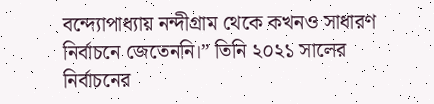বন্দ্যোপাধ্যায় নন্দীগ্রাম থেকে কখনও সাধারণ নির্বাচনে জেতেননি।” তিনি ২০২১ সালের নির্বাচনের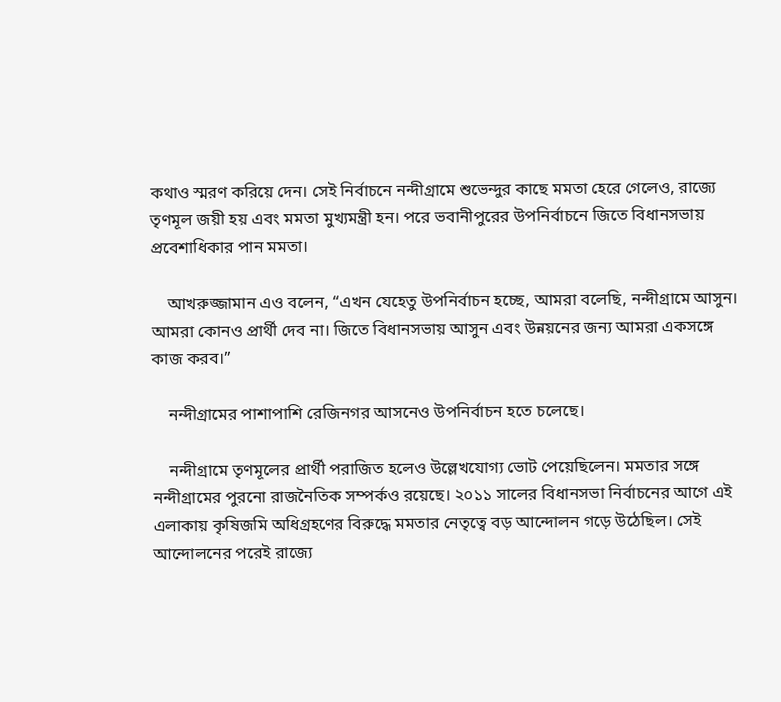কথাও স্মরণ করিয়ে দেন। সেই নির্বাচনে নন্দীগ্রামে শুভেন্দুর কাছে মমতা হেরে গেলেও, রাজ্যে তৃণমূল জয়ী হয় এবং মমতা মুখ্যমন্ত্রী হন। পরে ভবানীপুরের উপনির্বাচনে জিতে বিধানসভায় প্রবেশাধিকার পান মমতা।

    আখরুজ্জামান এও বলেন, “এখন যেহেতু উপনির্বাচন হচ্ছে, আমরা বলেছি, নন্দীগ্রামে আসুন। আমরা কোনও প্রার্থী দেব না। জিতে বিধানসভায় আসুন এবং উন্নয়নের জন্য আমরা একসঙ্গে কাজ করব।”

    নন্দীগ্রামের পাশাপাশি রেজিনগর আসনেও উপনির্বাচন হতে চলেছে।

    নন্দীগ্রামে তৃণমূলের প্রার্থী পরাজিত হলেও উল্লেখযোগ্য ভোট পেয়েছিলেন। মমতার সঙ্গে নন্দীগ্রামের পুরনো রাজনৈতিক সম্পর্কও রয়েছে। ২০১১ সালের বিধানসভা নির্বাচনের আগে এই এলাকায় কৃষিজমি অধিগ্রহণের বিরুদ্ধে মমতার নেতৃত্বে বড় আন্দোলন গড়ে উঠেছিল। সেই আন্দোলনের পরেই রাজ্যে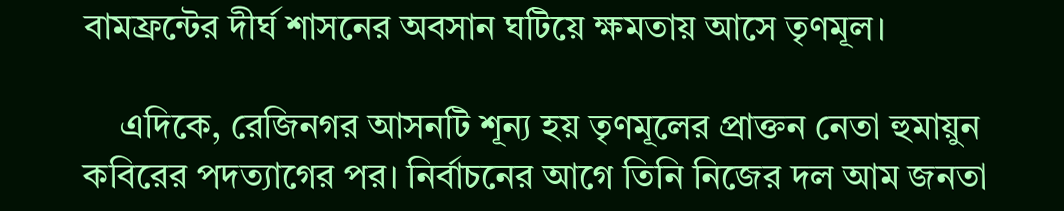বামফ্রন্টের দীর্ঘ শাসনের অবসান ঘটিয়ে ক্ষমতায় আসে তৃণমূল।

    এদিকে, রেজিনগর আসনটি শূন্য হয় তৃণমূলের প্রাক্তন নেতা হুমায়ুন কবিরের পদত্যাগের পর। নির্বাচনের আগে তিনি নিজের দল আম জনতা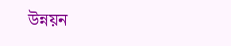উন্নয়ন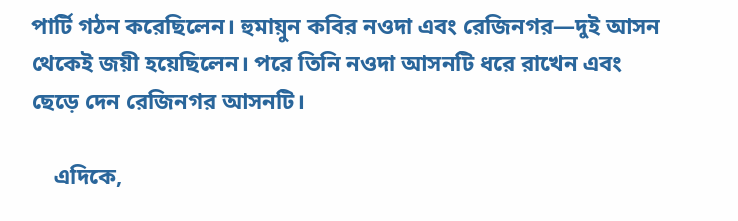পার্টি গঠন করেছিলেন। হুমায়ুন কবির নওদা এবং রেজিনগর—দুই আসন থেকেই জয়ী হয়েছিলেন। পরে তিনি নওদা আসনটি ধরে রাখেন এবং ছেড়ে দেন রেজিনগর আসনটি।

    এদিকে,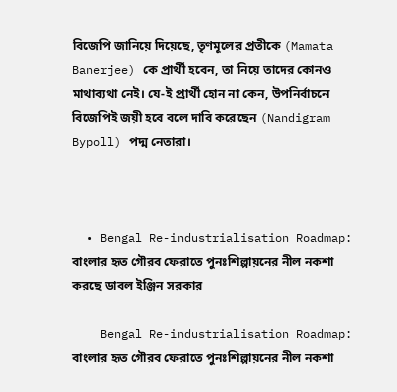বিজেপি জানিয়ে দিয়েছে, তৃণমূলের প্রতীকে (Mamata Banerjee) কে প্রার্থী হবেন, তা নিয়ে তাদের কোনও মাথাব্যথা নেই। যে-ই প্রার্থী হোন না কেন, উপনির্বাচনে বিজেপিই জয়ী হবে বলে দাবি করেছেন (Nandigram Bypoll) পদ্ম নেতারা।



  • Bengal Re-industrialisation Roadmap: বাংলার হৃত গৌরব ফেরাতে পুনঃশিল্পায়নের নীল নকশা করছে ডাবল ইঞ্জিন সরকার

    Bengal Re-industrialisation Roadmap: বাংলার হৃত গৌরব ফেরাতে পুনঃশিল্পায়নের নীল নকশা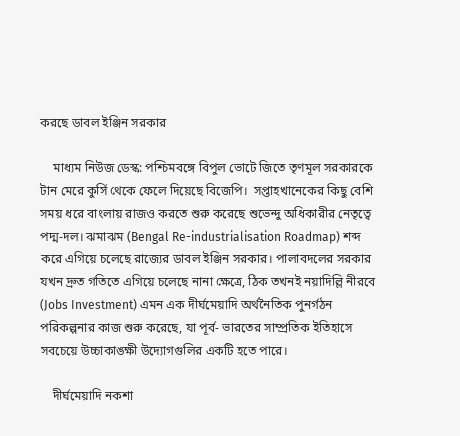করছে ডাবল ইঞ্জিন সরকার

    মাধ্যম নিউজ ডেস্ক: পশ্চিমবঙ্গে বিপুল ভোটে জিতে তৃণমূল সরকারকে টান মেরে কুর্সি থেকে ফেলে দিয়েছে বিজেপি।  সপ্তাহখানেকের কিছু বেশি সময় ধরে বাংলায় রাজও করতে শুরু করেছে শুভেন্দু অধিকারীর নেতৃত্বে পদ্ম-দল। ঝমাঝম (Bengal Re-industrialisation Roadmap) শব্দ করে এগিয়ে চলেছে রাজ্যের ডাবল ইঞ্জিন সরকার। পালাবদলের সরকার যখন দ্রুত গতিতে এগিয়ে চলেছে নানা ক্ষেত্রে, ঠিক তখনই নয়াদিল্লি নীরবে (Jobs Investment) এমন এক দীর্ঘমেয়াদি অর্থনৈতিক পুনর্গঠন পরিকল্পনার কাজ শুরু করেছে, যা পূর্ব- ভারতের সাম্প্রতিক ইতিহাসে সবচেয়ে উচ্চাকাঙ্ক্ষী উদ্যোগগুলির একটি হতে পারে।

    দীর্ঘমেয়াদি নকশা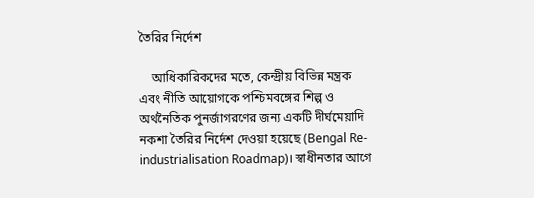তৈরির নির্দেশ

    আধিকারিকদের মতে, কেন্দ্রীয় বিভিন্ন মন্ত্রক এবং নীতি আয়োগকে পশ্চিমবঙ্গের শিল্প ও অর্থনৈতিক পুনর্জাগরণের জন্য একটি দীর্ঘমেয়াদি নকশা তৈরির নির্দেশ দেওয়া হয়েছে (Bengal Re-industrialisation Roadmap)। স্বাধীনতার আগে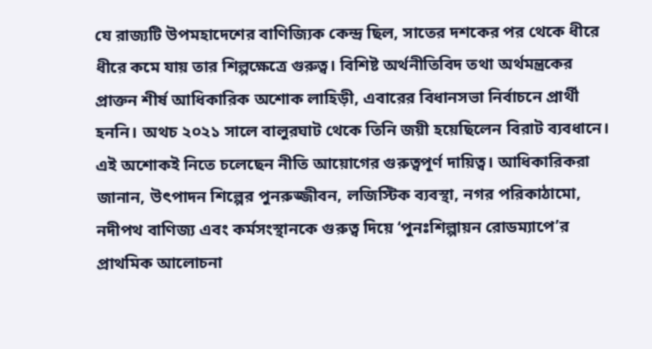যে রাজ্যটি উপমহাদেশের বাণিজ্যিক কেন্দ্র ছিল, সাতের দশকের পর থেকে ধীরে ধীরে কমে যায় তার শিল্পক্ষেত্রে গুরুত্ব। বিশিষ্ট অর্থনীতিবিদ তথা অর্থমন্ত্রকের প্রাক্তন শীর্ষ আধিকারিক অশোক লাহিড়ী, এবারের বিধানসভা নির্বাচনে প্রার্থী হননি। অথচ ২০২১ সালে বালুরঘাট থেকে তিনি জয়ী হয়েছিলেন বিরাট ব্যবধানে। এই অশোকই নিতে চলেছেন নীতি আয়োগের গুরুত্বপূর্ণ দায়িত্ব। আধিকারিকরা জানান, উৎপাদন শিল্পের পুনরুজ্জীবন, লজিস্টিক ব্যবস্থা, নগর পরিকাঠামো, নদীপথ বাণিজ্য এবং কর্মসংস্থানকে গুরুত্ব দিয়ে ‘পুনঃশিল্পায়ন রোডম্যাপে’র প্রাথমিক আলোচনা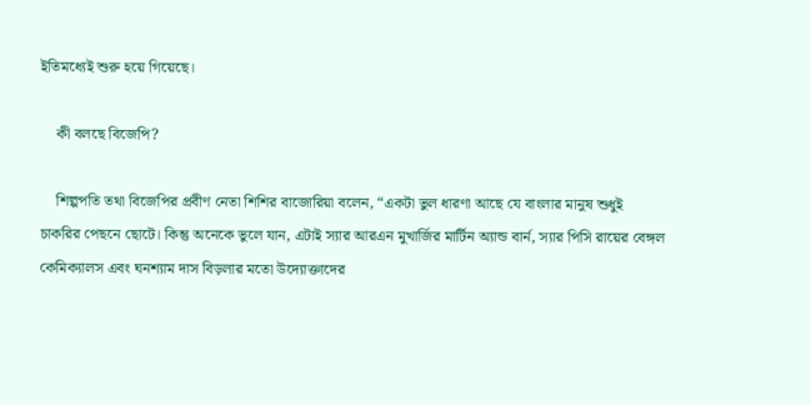ইতিমধ্যেই শুরু হয়ে গিয়েছে।

    কী বলছে বিজেপি?

    শিল্পপতি তথা বিজেপির প্রবীণ নেতা শিশির বাজোরিয়া বলেন, “একটা ভুল ধারণা আছে যে বাংলার মানুষ শুধুই চাকরির পেছনে ছোটে। কিন্তু অনেকে ভুলে যান, এটাই স্যার আরএন মুখার্জির মার্টিন অ্যান্ড বার্ন, স্যার পিসি রায়ের বেঙ্গল কেমিক্যালস এবং ঘনশ্যাম দাস বিড়লার মতো উদ্যোক্তাদের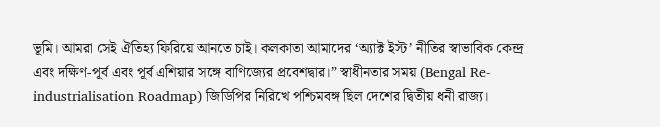ভূমি। আমরা সেই ঐতিহ্য ফিরিয়ে আনতে চাই। কলকাতা আমাদের ‘অ্যাক্ট ইস্ট’ নীতির স্বাভাবিক কেন্দ্র এবং দক্ষিণ-পূর্ব এবং পূর্ব এশিয়ার সঙ্গে বাণিজ্যের প্রবেশদ্বার।” স্বাধীনতার সময় (Bengal Re-industrialisation Roadmap) জিডিপির নিরিখে পশ্চিমবঙ্গ ছিল দেশের দ্বিতীয় ধনী রাজ্য।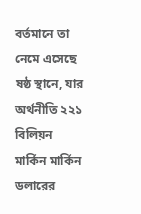বর্তমানে তা নেমে এসেছে ষষ্ঠ স্থানে, যার অর্থনীতি ২২১ বিলিয়ন মার্কিন মার্কিন ডলারের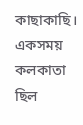কাছাকাছি। একসময় কলকাতা ছিল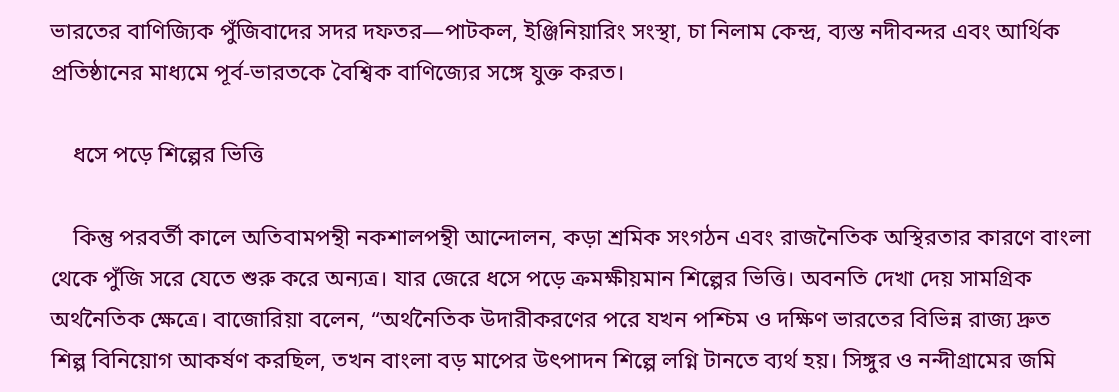ভারতের বাণিজ্যিক পুঁজিবাদের সদর দফতর—পাটকল, ইঞ্জিনিয়ারিং সংস্থা, চা নিলাম কেন্দ্র, ব্যস্ত নদীবন্দর এবং আর্থিক প্রতিষ্ঠানের মাধ্যমে পূর্ব-ভারতকে বৈশ্বিক বাণিজ্যের সঙ্গে যুক্ত করত।

    ধসে পড়ে শিল্পের ভিত্তি

    কিন্তু পরবর্তী কালে অতিবামপন্থী নকশালপন্থী আন্দোলন, কড়া শ্রমিক সংগঠন এবং রাজনৈতিক অস্থিরতার কারণে বাংলা থেকে পুঁজি সরে যেতে শুরু করে অন্যত্র। যার জেরে ধসে পড়ে ক্রমক্ষীয়মান শিল্পের ভিত্তি। অবনতি দেখা দেয় সামগ্রিক অর্থনৈতিক ক্ষেত্রে। বাজোরিয়া বলেন, “অর্থনৈতিক উদারীকরণের পরে যখন পশ্চিম ও দক্ষিণ ভারতের বিভিন্ন রাজ্য দ্রুত শিল্প বিনিয়োগ আকর্ষণ করছিল, তখন বাংলা বড় মাপের উৎপাদন শিল্পে লগ্নি টানতে ব্যর্থ হয়। সিঙ্গুর ও নন্দীগ্রামের জমি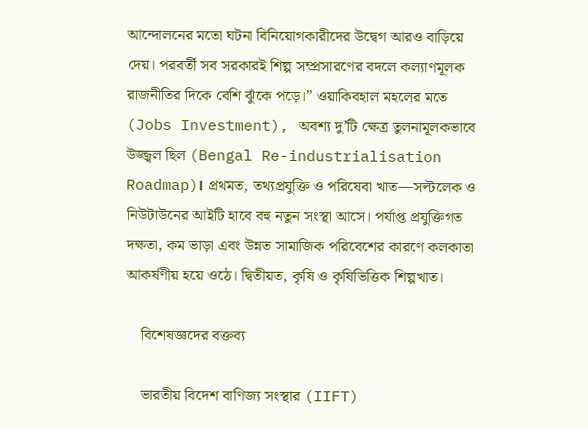আন্দোলনের মতো ঘটনা বিনিয়োগকারীদের উদ্বেগ আরও বাড়িয়ে দেয়। পরবর্তী সব সরকারই শিল্প সম্প্রসারণের বদলে কল্যাণমূলক রাজনীতির দিকে বেশি ঝুঁকে পড়ে।” ওয়াকিবহাল মহলের মতে (Jobs Investment), অবশ্য দু’টি ক্ষেত্র তুলনামূলকভাবে উজ্জ্বল ছিল (Bengal Re-industrialisation Roadmap)। প্রথমত, তথ্যপ্রযুক্তি ও পরিষেবা খাত—সল্টলেক ও নিউটাউনের আইটি হাবে বহু নতুন সংস্থা আসে। পর্যাপ্ত প্রযুক্তিগত দক্ষতা, কম ভাড়া এবং উন্নত সামাজিক পরিবেশের কারণে কলকাতা আকর্ষণীয় হয়ে ওঠে। দ্বিতীয়ত, কৃষি ও কৃষিভিত্তিক শিল্পখাত।

    বিশেষজ্ঞদের বক্তব্য

    ভারতীয় বিদেশ বাণিজ্য সংস্থার (IIFT)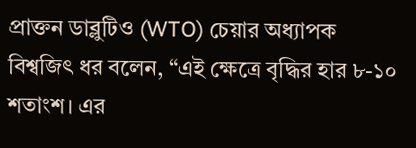প্রাক্তন ডাব্লুটিও (WTO) চেয়ার অধ্যাপক বিশ্বজিৎ ধর বলেন, “এই ক্ষেত্রে বৃদ্ধির হার ৮-১০ শতাংশ। এর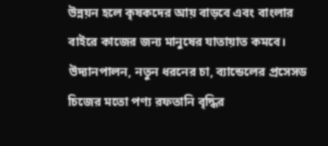উন্নয়ন হলে কৃষকদের আয় বাড়বে এবং বাংলার বাইরে কাজের জন্য মানুষের যাতায়াত কমবে। উদ্যানপালন, নতুন ধরনের চা, ব্যান্ডেলের প্রসেসড চিজের মতো পণ্য রফতানি বৃদ্ধির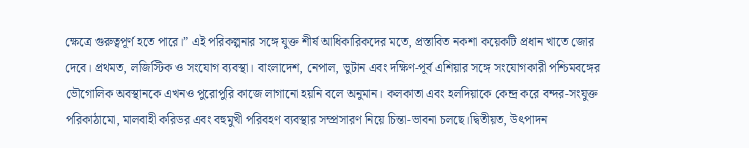ক্ষেত্রে গুরুত্বপূর্ণ হতে পারে।” এই পরিকল্পনার সঙ্গে যুক্ত শীর্ষ আধিকারিকদের মতে, প্রস্তাবিত নকশা কয়েকটি প্রধান খাতে জোর দেবে। প্রথমত, লজিস্টিক ও সংযোগ ব্যবস্থা। বাংলাদেশ, নেপাল, ভুটান এবং দক্ষিণ-পূর্ব এশিয়ার সঙ্গে সংযোগকারী পশ্চিমবঙ্গের ভৌগোলিক অবস্থানকে এখনও পুরোপুরি কাজে লাগানো হয়নি বলে অনুমান। কলকাতা এবং হলদিয়াকে কেন্দ্র করে বন্দর-সংযুক্ত পরিকাঠামো, মালবাহী করিডর এবং বহুমুখী পরিবহণ ব্যবস্থার সম্প্রসারণ নিয়ে চিন্তা-ভাবনা চলছে।দ্বিতীয়ত, উৎপাদন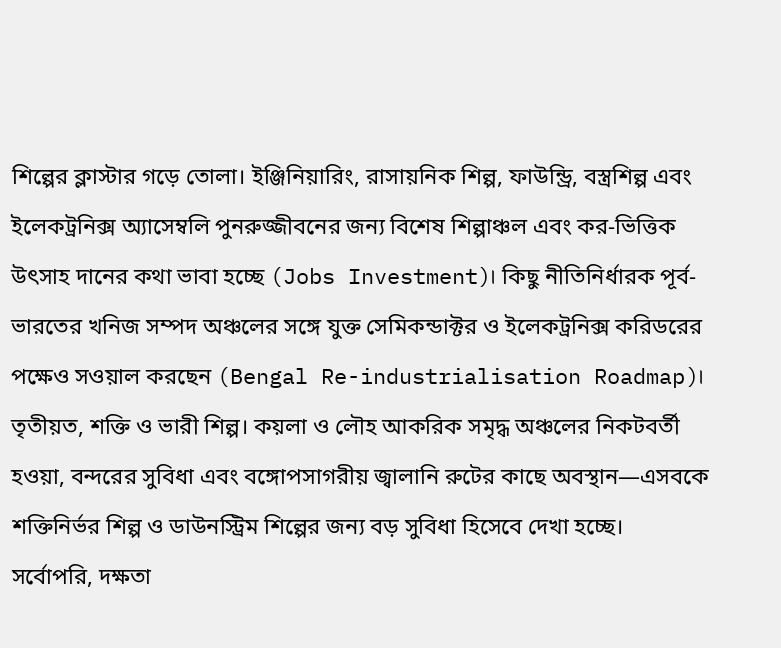শিল্পের ক্লাস্টার গড়ে তোলা। ইঞ্জিনিয়ারিং, রাসায়নিক শিল্প, ফাউন্ড্রি, বস্ত্রশিল্প এবং ইলেকট্রনিক্স অ্যাসেম্বলি পুনরুজ্জীবনের জন্য বিশেষ শিল্পাঞ্চল এবং কর-ভিত্তিক উৎসাহ দানের কথা ভাবা হচ্ছে (Jobs Investment)। কিছু নীতিনির্ধারক পূর্ব-ভারতের খনিজ সম্পদ অঞ্চলের সঙ্গে যুক্ত সেমিকন্ডাক্টর ও ইলেকট্রনিক্স করিডরের পক্ষেও সওয়াল করছেন (Bengal Re-industrialisation Roadmap)। তৃতীয়ত, শক্তি ও ভারী শিল্প। কয়লা ও লৌহ আকরিক সমৃদ্ধ অঞ্চলের নিকটবর্তী হওয়া, বন্দরের সুবিধা এবং বঙ্গোপসাগরীয় জ্বালানি রুটের কাছে অবস্থান—এসবকে শক্তিনির্ভর শিল্প ও ডাউনস্ট্রিম শিল্পের জন্য বড় সুবিধা হিসেবে দেখা হচ্ছে। সর্বোপরি, দক্ষতা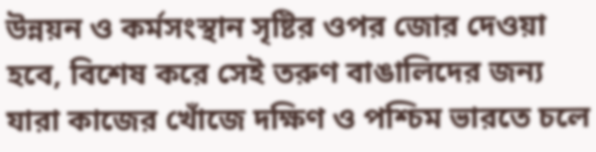উন্নয়ন ও কর্মসংস্থান সৃষ্টির ওপর জোর দেওয়া হবে, বিশেষ করে সেই তরুণ বাঙালিদের জন্য যারা কাজের খোঁজে দক্ষিণ ও পশ্চিম ভারতে চলে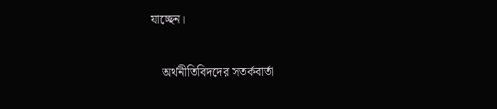যাচ্ছেন।

    অর্থনীতিবিদদের সতর্কবার্তা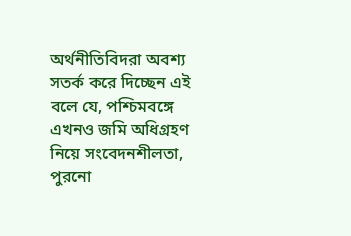অর্থনীতিবিদরা অবশ্য সতর্ক করে দিচ্ছেন এই বলে যে, পশ্চিমবঙ্গে এখনও জমি অধিগ্রহণ নিয়ে সংবেদনশীলতা, পুরনো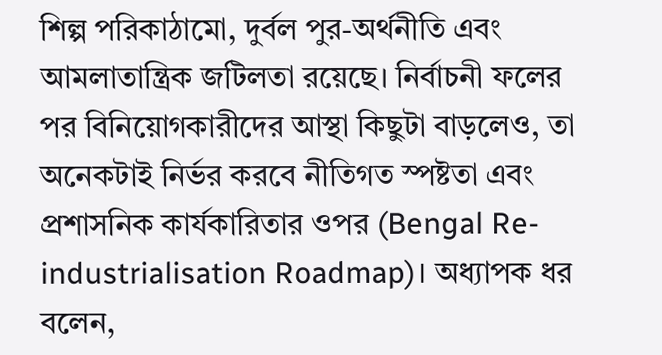শিল্প পরিকাঠামো, দুর্বল পুর-অর্থনীতি এবং আমলাতান্ত্রিক জটিলতা রয়েছে। নির্বাচনী ফলের পর বিনিয়োগকারীদের আস্থা কিছুটা বাড়লেও, তা অনেকটাই নির্ভর করবে নীতিগত স্পষ্টতা এবং প্রশাসনিক কার্যকারিতার ওপর (Bengal Re-industrialisation Roadmap)। অধ্যাপক ধর বলেন,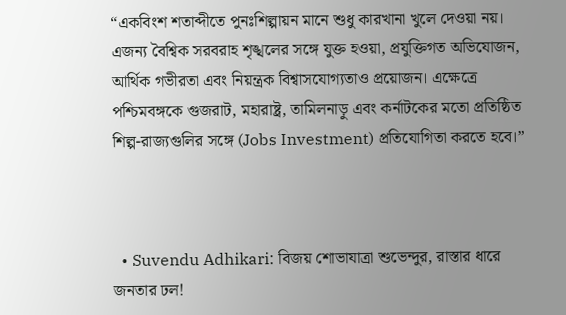“একবিংশ শতাব্দীতে পুনঃশিল্পায়ন মানে শুধু কারখানা খুলে দেওয়া নয়। এজন্য বৈশ্বিক সরবরাহ শৃঙ্খলের সঙ্গে যুক্ত হওয়া, প্রযুক্তিগত অভিযোজন, আর্থিক গভীরতা এবং নিয়ন্ত্রক বিশ্বাসযোগ্যতাও প্রয়োজন। এক্ষেত্রে পশ্চিমবঙ্গকে গুজরাট, মহারাষ্ট্র, তামিলনাড়ু এবং কর্নাটকের মতো প্রতিষ্ঠিত শিল্প-রাজ্যগুলির সঙ্গে (Jobs Investment) প্রতিযোগিতা করতে হবে।”



  • Suvendu Adhikari: বিজয় শোভাযাত্রা শুভেন্দুর, রাস্তার ধারে জনতার ঢল!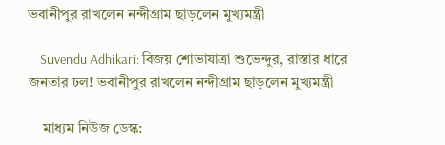ভবানীপুর রাখলেন নন্দীগ্রাম ছাড়লেন মুখ্যমন্ত্রী

    Suvendu Adhikari: বিজয় শোভাযাত্রা শুভেন্দুর, রাস্তার ধারে জনতার ঢল! ভবানীপুর রাখলেন নন্দীগ্রাম ছাড়লেন মুখ্যমন্ত্রী

    মাধ্যম নিউজ ডেস্ক: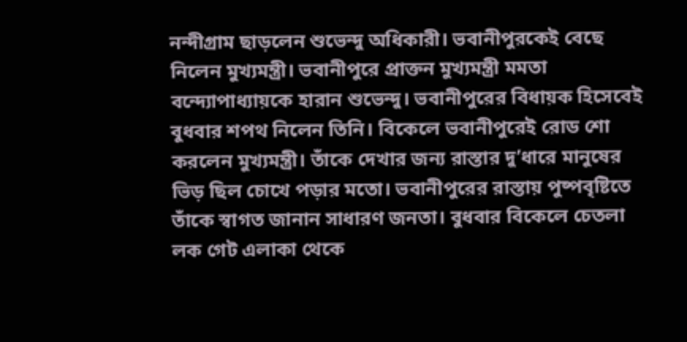নন্দীগ্রাম ছাড়লেন শুভেন্দু অধিকারী। ভবানীপুরকেই বেছে নিলেন মুখ্যমন্ত্রী। ভবানীপুরে প্রাক্তন মুখ্যমন্ত্রী মমতা বন্দ্যোপাধ্যায়কে হারান শুভেন্দু। ভবানীপুরের বিধায়ক হিসেবেই বুধবার শপথ নিলেন তিনি। বিকেলে ভবানীপুরেই রোড শো করলেন মুখ্যমন্ত্রী। তাঁকে দেখার জন্য রাস্তার দু’ধারে মানুষের ভিড় ছিল চোখে পড়ার মতো। ভবানীপুরের রাস্তায় পুষ্পবৃষ্টিতে তাঁকে স্বাগত জানান সাধারণ জনতা। বুধবার বিকেলে চেতলা লক গেট এলাকা থেকে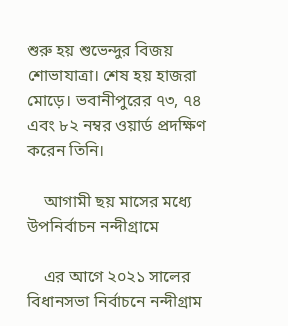শুরু হয় শুভেন্দুর বিজয় শোভাযাত্রা। শেষ হয় হাজরা মোড়ে। ভবানীপুরের ৭৩, ৭৪ এবং ৮২ নম্বর ওয়ার্ড প্রদক্ষিণ করেন তিনি।

    আগামী ছয় মাসের মধ্যে উপনির্বাচন নন্দীগ্রামে

    এর আগে ২০২১ সালের বিধানসভা নির্বাচনে নন্দীগ্রাম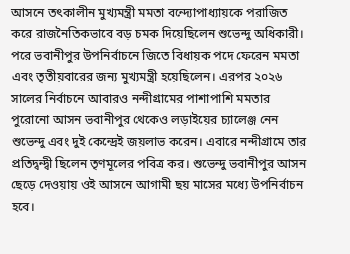আসনে তৎকালীন মুখ্যমন্ত্রী মমতা বন্দ্যোপাধ্যায়কে পরাজিত করে রাজনৈতিকভাবে বড় চমক দিয়েছিলেন শুভেন্দু অধিকারী। পরে ভবানীপুর উপনির্বাচনে জিতে বিধায়ক পদে ফেরেন মমতা এবং তৃতীয়বারের জন্য মুখ্যমন্ত্রী হয়েছিলেন। এরপর ২০২৬ সালের নির্বাচনে আবারও নন্দীগ্রামের পাশাপাশি মমতার পুরোনো আসন ভবানীপুর থেকেও লড়াইয়ের চ্যালেঞ্জ নেন শুভেন্দু এবং দুই কেন্দ্রেই জয়লাভ করেন। এবারে নন্দীগ্রামে তার প্রতিদ্বন্দ্বী ছিলেন তৃণমূলের পবিত্র কর। শুভেন্দু ভবানীপুর আসন ছেড়ে দেওয়ায় ওই আসনে আগামী ছয় মাসের মধ্যে উপনির্বাচন হবে।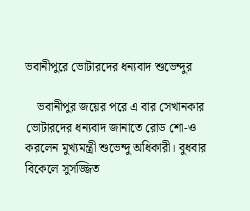ভবানীপুরে ভোটারদের ধন্যবাদ শুভেন্দুর

    ভবানীপুর জয়ের পরে এ বার সেখানকার ভোটারদের ধন্যবাদ জানাতে রোড শো-ও করলেন মুখ্যমন্ত্রী শুভেন্দু অধিকারী। বুধবার বিকেলে সুসজ্জিত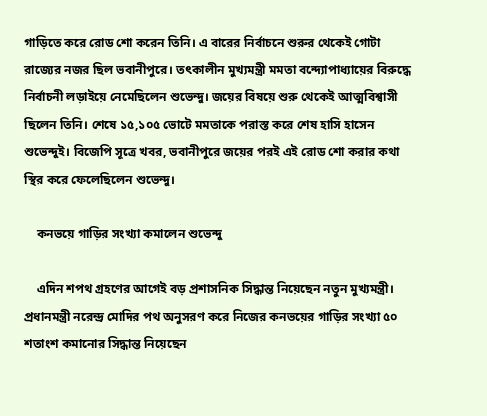গাড়িতে করে রোড শো করেন তিনি। এ বারের নির্বাচনে শুরুর থেকেই গোটা রাজ্যের নজর ছিল ভবানীপুরে। তৎকালীন মুখ্যমন্ত্রী মমতা বন্দ্যোপাধ্যায়ের বিরুদ্ধে নির্বাচনী লড়াইয়ে নেমেছিলেন শুভেন্দু। জয়ের বিষয়ে শুরু থেকেই আত্মবিশ্বাসী ছিলেন তিনি। শেষে ১৫,১০৫ ভোটে মমতাকে পরাস্ত করে শেষ হাসি হাসেন শুভেন্দুই। বিজেপি সূত্রে খবর, ভবানীপুরে জয়ের পরই এই রোড শো করার কথা স্থির করে ফেলেছিলেন শুভেন্দু।

    কনভয়ে গাড়ির সংখ্যা কমালেন শুভেন্দু

    এদিন শপথ গ্রহণের আগেই বড় প্রশাসনিক সিদ্ধান্ত নিয়েছেন নতুন মুখ্যমন্ত্রী। প্রধানমন্ত্রী নরেন্দ্র মোদির পথ অনুসরণ করে নিজের কনভয়ের গাড়ির সংখ্যা ৫০ শতাংশ কমানোর সিদ্ধান্ত নিয়েছেন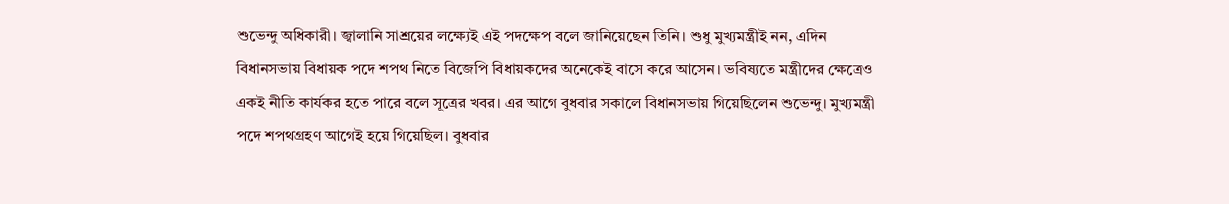শুভেন্দু অধিকারী। জ্বালানি সাশ্রয়ের লক্ষ্যেই এই পদক্ষেপ বলে জানিয়েছেন তিনি। শুধু মুখ্যমন্ত্রীই নন, এদিন বিধানসভায় বিধায়ক পদে শপথ নিতে বিজেপি বিধায়কদের অনেকেই বাসে করে আসেন। ভবিষ্যতে মন্ত্রীদের ক্ষেত্রেও একই নীতি কার্যকর হতে পারে বলে সূত্রের খবর। এর আগে বুধবার সকালে বিধানসভায় গিয়েছিলেন শুভেন্দু। মুখ্যমন্ত্রী পদে শপথগ্রহণ আগেই হয়ে গিয়েছিল। বুধবার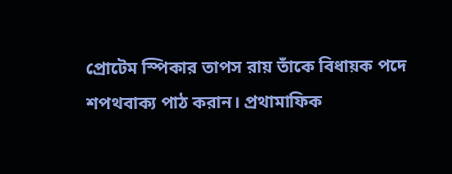প্রোটেম স্পিকার তাপস রায় তাঁকে বিধায়ক পদে শপথবাক্য পাঠ করান। প্রথামাফিক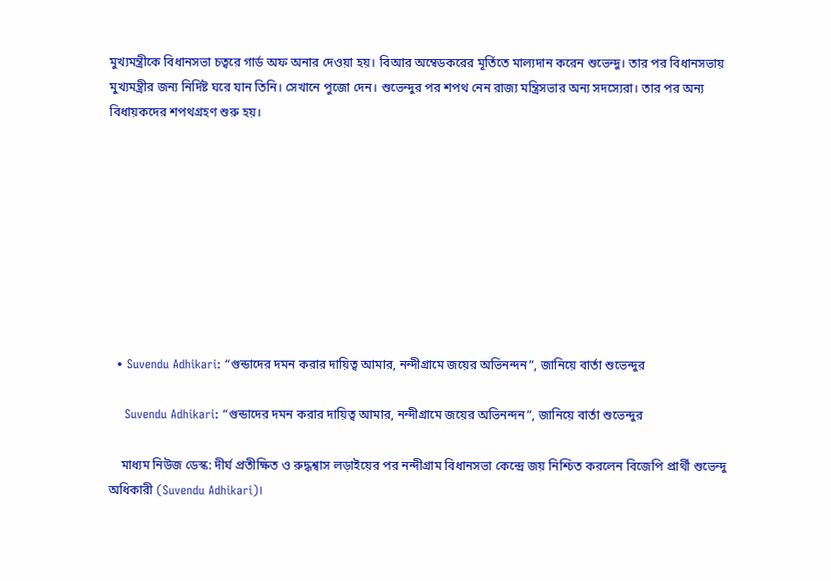মুখ্যমন্ত্রীকে বিধানসভা চত্বরে গার্ড অফ অনার দেওয়া হয়। বিআর অম্বেডকরের মূর্তিতে মাল্যদান করেন শুভেন্দু। তার পর বিধানসভায় মুখ্যমন্ত্রীর জন্য নির্দিষ্ট ঘরে যান তিনি। সেখানে পুজো দেন। শুভেন্দুর পর শপথ নেন রাজ্য মন্ত্রিসভার অন্য সদস্যেরা। তার পর অন্য বিধায়কদের শপথগ্রহণ শুরু হয়।









  • Suvendu Adhikari: “গুন্ডাদের দমন করার দায়িত্ব আমার, নন্দীগ্রামে জয়ের অভিনন্দন”, জানিয়ে বার্তা শুভেন্দুর

    Suvendu Adhikari: “গুন্ডাদের দমন করার দায়িত্ব আমার, নন্দীগ্রামে জয়ের অভিনন্দন”, জানিয়ে বার্তা শুভেন্দুর

    মাধ্যম নিউজ ডেস্ক: দীর্ঘ প্রতীক্ষিত ও রুদ্ধশ্বাস লড়াইয়ের পর নন্দীগ্রাম বিধানসভা কেন্দ্রে জয় নিশ্চিত করলেন বিজেপি প্রার্থী শুভেন্দু অধিকারী (Suvendu Adhikari)।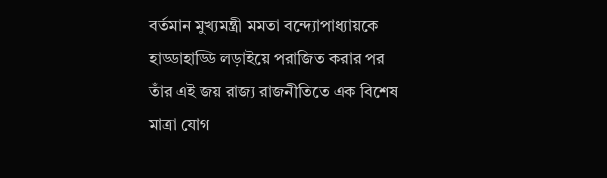বর্তমান মুখ্যমন্ত্রী মমতা বন্দ্যোপাধ্যায়কে হাড্ডাহাড্ডি লড়াইয়ে পরাজিত করার পর তাঁর এই জয় রাজ্য রাজনীতিতে এক বিশেষ মাত্রা যোগ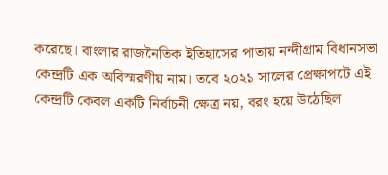করেছে। বাংলার রাজনৈতিক ইতিহাসের পাতায় নন্দীগ্রাম বিধানসভা কেন্দ্রটি এক অবিস্মরণীয় নাম। তবে ২০২১ সালের প্রেক্ষাপটে এই কেন্দ্রটি কেবল একটি নির্বাচনী ক্ষেত্র নয়, বরং হয়ে উঠেছিল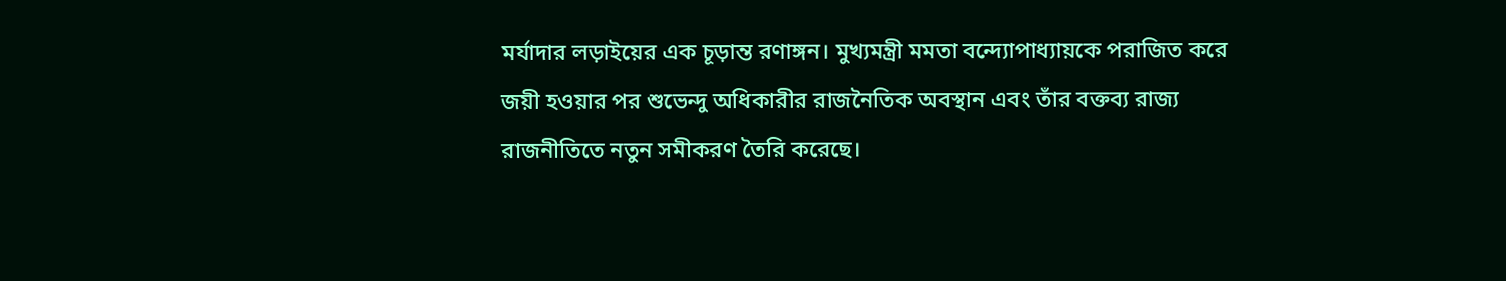মর্যাদার লড়াইয়ের এক চূড়ান্ত রণাঙ্গন। মুখ্যমন্ত্রী মমতা বন্দ্যোপাধ্যায়কে পরাজিত করে জয়ী হওয়ার পর শুভেন্দু অধিকারীর রাজনৈতিক অবস্থান এবং তাঁর বক্তব্য রাজ্য রাজনীতিতে নতুন সমীকরণ তৈরি করেছে।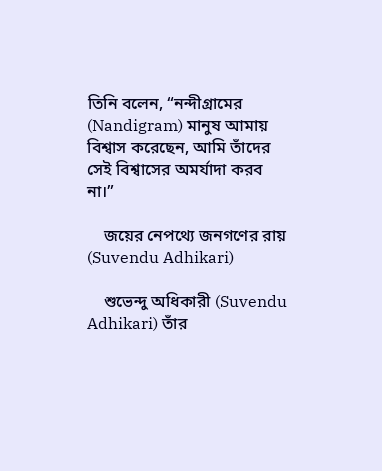তিনি বলেন, “নন্দীগ্রামের (Nandigram) মানুষ আমায় বিশ্বাস করেছেন, আমি তাঁদের সেই বিশ্বাসের অমর্যাদা করব না।”

    জয়ের নেপথ্যে জনগণের রায় (Suvendu Adhikari)

    শুভেন্দু অধিকারী (Suvendu Adhikari) তাঁর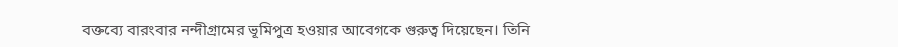বক্তব্যে বারংবার নন্দীগ্রামের ভূমিপুত্র হওয়ার আবেগকে গুরুত্ব দিয়েছেন। তিনি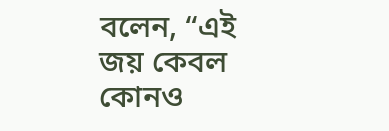বলেন, “এই জয় কেবল কোনও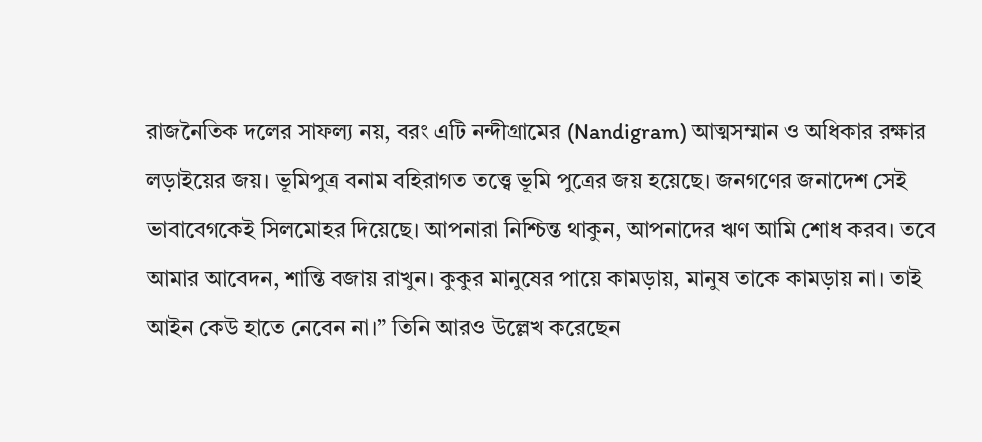রাজনৈতিক দলের সাফল্য নয়, বরং এটি নন্দীগ্রামের (Nandigram) আত্মসম্মান ও অধিকার রক্ষার লড়াইয়ের জয়। ভূমিপুত্র বনাম বহিরাগত তত্ত্বে ভূমি পুত্রের জয় হয়েছে। জনগণের জনাদেশ সেই ভাবাবেগকেই সিলমোহর দিয়েছে। আপনারা নিশ্চিন্ত থাকুন, আপনাদের ঋণ আমি শোধ করব। তবে আমার আবেদন, শান্তি বজায় রাখুন। কুকুর মানুষের পায়ে কামড়ায়, মানুষ তাকে কামড়ায় না। তাই আইন কেউ হাতে নেবেন না।” তিনি আরও উল্লেখ করেছেন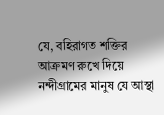যে, বহিরাগত শক্তির আক্রমণ রুখে দিয়ে নন্দীগ্রামের মানুষ যে আস্থা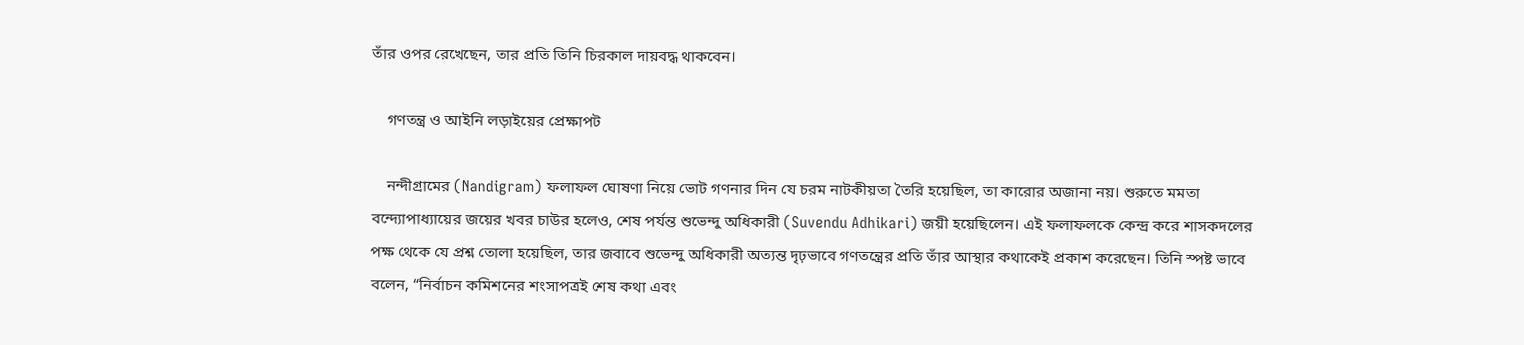তাঁর ওপর রেখেছেন, তার প্রতি তিনি চিরকাল দায়বদ্ধ থাকবেন।

    গণতন্ত্র ও আইনি লড়াইয়ের প্রেক্ষাপট

    নন্দীগ্রামের (Nandigram) ফলাফল ঘোষণা নিয়ে ভোট গণনার দিন যে চরম নাটকীয়তা তৈরি হয়েছিল, তা কারোর অজানা নয়। শুরুতে মমতা বন্দ্যোপাধ্যায়ের জয়ের খবর চাউর হলেও, শেষ পর্যন্ত শুভেন্দু অধিকারী (Suvendu Adhikari) জয়ী হয়েছিলেন। এই ফলাফলকে কেন্দ্র করে শাসকদলের পক্ষ থেকে যে প্রশ্ন তোলা হয়েছিল, তার জবাবে শুভেন্দু অধিকারী অত্যন্ত দৃঢ়ভাবে গণতন্ত্রের প্রতি তাঁর আস্থার কথাকেই প্রকাশ করেছেন। তিনি স্পষ্ট ভাবে বলেন, “নির্বাচন কমিশনের শংসাপত্রই শেষ কথা এবং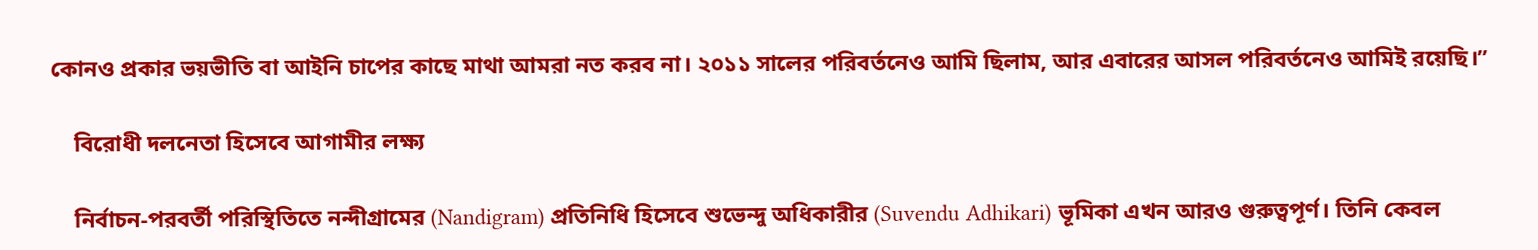কোনও প্রকার ভয়ভীতি বা আইনি চাপের কাছে মাথা আমরা নত করব না। ২০১১ সালের পরিবর্তনেও আমি ছিলাম, আর এবারের আসল পরিবর্তনেও আমিই রয়েছি।”

    বিরোধী দলনেতা হিসেবে আগামীর লক্ষ্য

    নির্বাচন-পরবর্তী পরিস্থিতিতে নন্দীগ্রামের (Nandigram) প্রতিনিধি হিসেবে শুভেন্দু অধিকারীর (Suvendu Adhikari) ভূমিকা এখন আরও গুরুত্বপূর্ণ। তিনি কেবল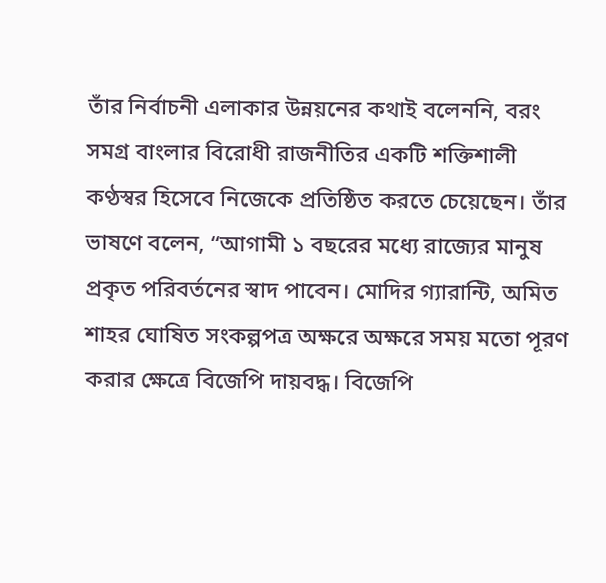তাঁর নির্বাচনী এলাকার উন্নয়নের কথাই বলেননি, বরং সমগ্র বাংলার বিরোধী রাজনীতির একটি শক্তিশালী কণ্ঠস্বর হিসেবে নিজেকে প্রতিষ্ঠিত করতে চেয়েছেন। তাঁর ভাষণে বলেন, “আগামী ১ বছরের মধ্যে রাজ্যের মানুষ প্রকৃত পরিবর্তনের স্বাদ পাবেন। মোদির গ্যারান্টি, অমিত শাহর ঘোষিত সংকল্পপত্র অক্ষরে অক্ষরে সময় মতো পূরণ করার ক্ষেত্রে বিজেপি দায়বদ্ধ। বিজেপি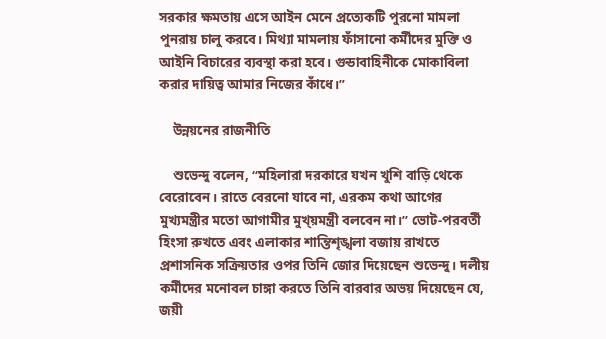সরকার ক্ষমতায় এসে আইন মেনে প্রত্যেকটি পুরনো মামলা পুনরায় চালু করবে। মিথ্যা মামলায় ফাঁসানো কর্মীদের মুক্তি ও আইনি বিচারের ব্যবস্থা করা হবে। গুন্ডাবাহিনীকে মোকাবিলা করার দায়িত্ব আমার নিজের কাঁধে।”

    উন্নয়নের রাজনীতি

    শুভেন্দু বলেন, ‘‘মহিলারা দরকারে যখন খুশি বাড়ি থেকে বেরোবেন। রাতে বেরনো যাবে না, এরকম কথা আগের মুখ্যমন্ত্রীর মতো আগামীর মুখ্য়মন্ত্রী বলবেন না।’’ ভোট-পরবর্তী হিংসা রুখতে এবং এলাকার শান্তিশৃঙ্খলা বজায় রাখতে প্রশাসনিক সক্রিয়তার ওপর তিনি জোর দিয়েছেন শুভেন্দু। দলীয় কর্মীদের মনোবল চাঙ্গা করতে তিনি বারবার অভয় দিয়েছেন যে, জয়ী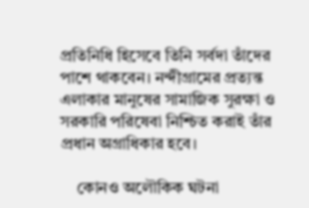প্রতিনিধি হিসেবে তিনি সর্বদা তাঁদের পাশে থাকবেন। নন্দীগ্রামের প্রত্যন্ত এলাকার মানুষের সামাজিক সুরক্ষা ও সরকারি পরিষেবা নিশ্চিত করাই তাঁর প্রধান অগ্রাধিকার হবে।

    কোনও অলৌকিক ঘটনা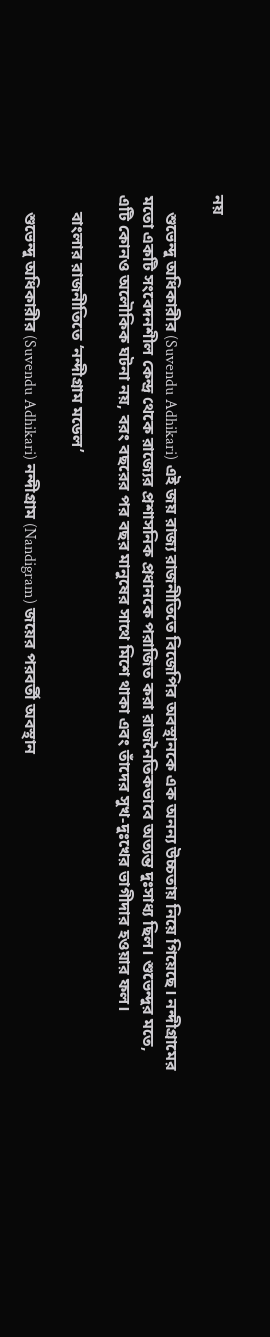নয়

    শুভেন্দু অধিকারীর (Suvendu Adhikari) এই জয় রাজ্য রাজনীতিতে বিজেপির অবস্থানকে এক অনন্য উচ্চতায় নিয়ে গিয়েছে। নন্দীগ্রামের মতো একটি সংবেদনশীল কেন্দ্র থেকে রাজ্যের প্রশাসনিক প্রধানকে পরাজিত করা রাজনৈতিকভাবে অত্যন্ত দুঃসাধ্য ছিল। শুভেন্দুর মতে, এটি কোনও অলৌকিক ঘটনা নয়, বরং বছরের পর বছর মানুষের সাথে মিশে থাকা এবং তাঁদের সুখ-দুঃখের ভাগীদার হওয়ার ফল।

    বাংলার রাজনীতিতে ‘নন্দীগ্রাম মডেল’

    শুভেন্দু অধিকারীর (Suvendu Adhikari) নন্দীগ্রাম (Nandigram) জয়ের পরবর্তী অবস্থান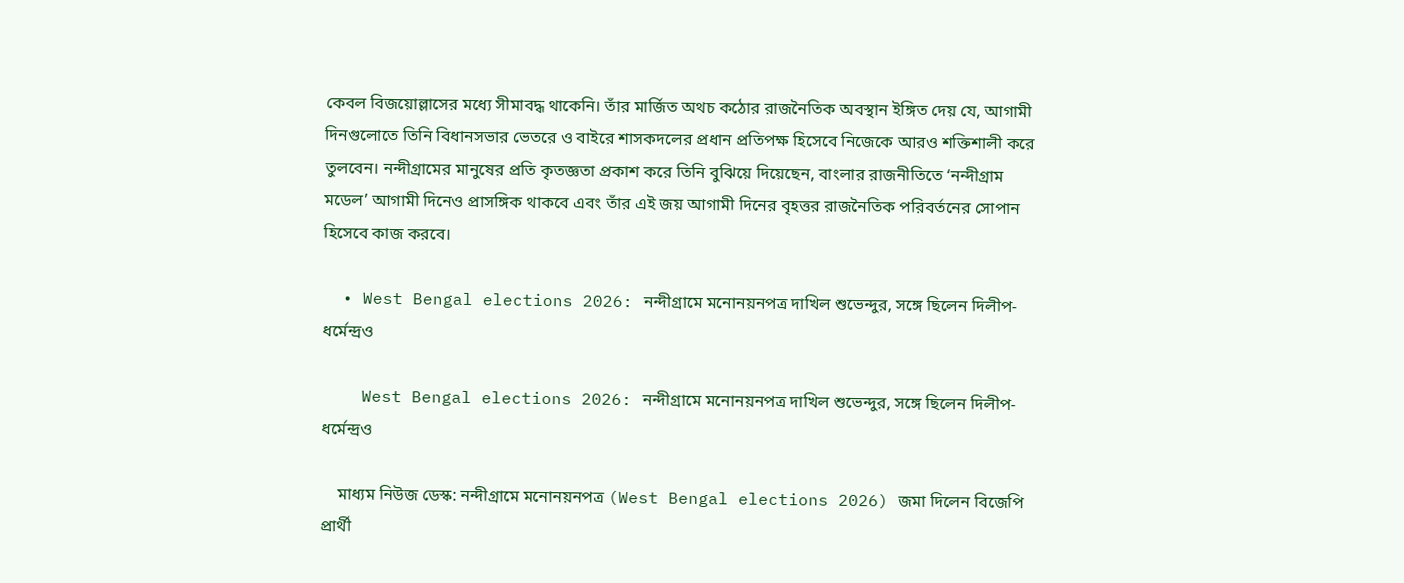কেবল বিজয়োল্লাসের মধ্যে সীমাবদ্ধ থাকেনি। তাঁর মার্জিত অথচ কঠোর রাজনৈতিক অবস্থান ইঙ্গিত দেয় যে, আগামী দিনগুলোতে তিনি বিধানসভার ভেতরে ও বাইরে শাসকদলের প্রধান প্রতিপক্ষ হিসেবে নিজেকে আরও শক্তিশালী করে তুলবেন। নন্দীগ্রামের মানুষের প্রতি কৃতজ্ঞতা প্রকাশ করে তিনি বুঝিয়ে দিয়েছেন, বাংলার রাজনীতিতে ‘নন্দীগ্রাম মডেল’ আগামী দিনেও প্রাসঙ্গিক থাকবে এবং তাঁর এই জয় আগামী দিনের বৃহত্তর রাজনৈতিক পরিবর্তনের সোপান হিসেবে কাজ করবে।

  • West Bengal elections 2026: নন্দীগ্রামে মনোনয়নপত্র দাখিল শুভেন্দুর, সঙ্গে ছিলেন দিলীপ-ধর্মেন্দ্রও

    West Bengal elections 2026: নন্দীগ্রামে মনোনয়নপত্র দাখিল শুভেন্দুর, সঙ্গে ছিলেন দিলীপ-ধর্মেন্দ্রও

    মাধ্যম নিউজ ডেস্ক: নন্দীগ্রামে মনোনয়নপত্র (West Bengal elections 2026) জমা দিলেন বিজেপি প্রার্থী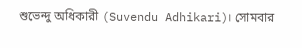শুভেন্দু অধিকারী (Suvendu Adhikari)। সোমবার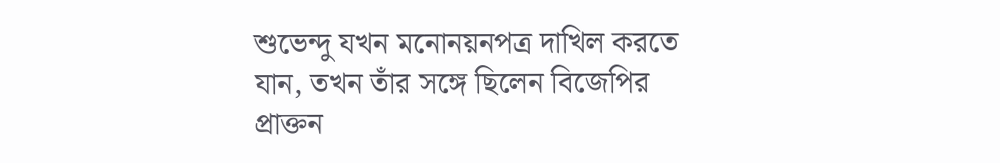শুভেন্দু যখন মনোনয়নপত্র দাখিল করতে যান, তখন তাঁর সঙ্গে ছিলেন বিজেপির প্রাক্তন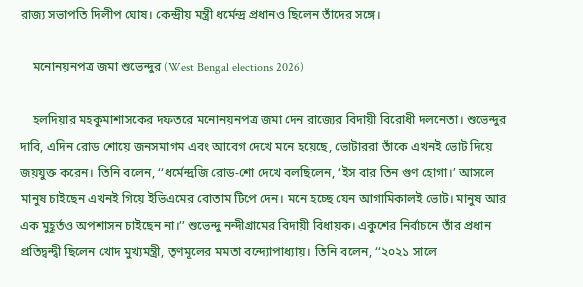রাজ্য সভাপতি দিলীপ ঘোষ। কেন্দ্রীয় মন্ত্রী ধর্মেন্দ্র প্রধানও ছিলেন তাঁদের সঙ্গে।

    মনোনয়নপত্র জমা শুভেন্দুর (West Bengal elections 2026)

    হলদিয়ার মহকুমাশাসকের দফতরে মনোনয়নপত্র জমা দেন রাজ্যের বিদায়ী বিরোধী দলনেতা। শুভেন্দুর দাবি, এদিন রোড শোয়ে জনসমাগম এবং আবেগ দেখে মনে হয়েছে, ভোটাররা তাঁকে এখনই ভোট দিয়ে জয়যুক্ত করেন। তিনি বলেন, ‘‘ধর্মেন্দ্রজি রোড-শো দেখে বলছিলেন, ‘ইস বার তিন গুণ হোগা।’ আসলে মানুষ চাইছেন এখনই গিয়ে ইভিএমের বোতাম টিপে দেন। মনে হচ্ছে যেন আগামিকালই ভোট। মানুষ আর এক মুহূর্তও অপশাসন চাইছেন না।’’ শুভেন্দু নন্দীগ্রামের বিদায়ী বিধায়ক। একুশের নির্বাচনে তাঁর প্রধান প্রতিদ্বন্দ্বী ছিলেন খোদ মুখ্যমন্ত্রী, তৃণমূলের মমতা বন্দ্যোপাধ্যায়। তিনি বলেন, ‘‘২০২১ সালে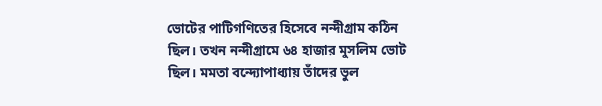ভোটের পাটিগণিতের হিসেবে নন্দীগ্রাম কঠিন ছিল। তখন নন্দীগ্রামে ৬৪ হাজার মুসলিম ভোট ছিল। মমতা বন্দ্যোপাধ্যায় তাঁদের ভুল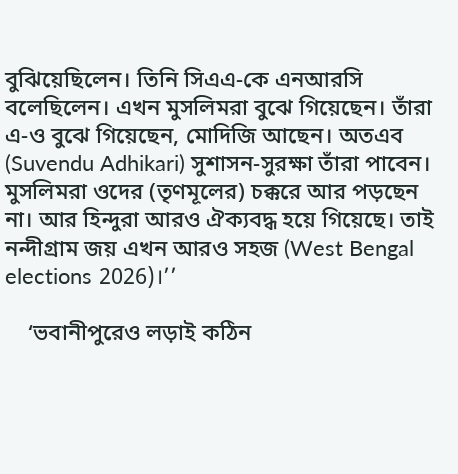বুঝিয়েছিলেন। তিনি সিএএ-কে এনআরসি বলেছিলেন। এখন মুসলিমরা বুঝে গিয়েছেন। তাঁরা এ-ও বুঝে গিয়েছেন, মোদিজি আছেন। অতএব (Suvendu Adhikari) সুশাসন-সুরক্ষা তাঁরা পাবেন। মুসলিমরা ওদের (তৃণমূলের) চক্করে আর পড়ছেন না। আর হিন্দুরা আরও ঐক্যবদ্ধ হয়ে গিয়েছে। তাই নন্দীগ্রাম জয় এখন আরও সহজ (West Bengal elections 2026)।’’

    ‘ভবানীপুরেও লড়াই কঠিন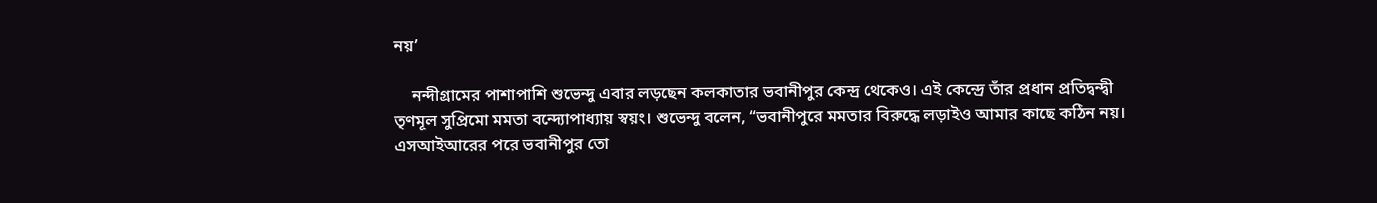নয়’

    নন্দীগ্রামের পাশাপাশি শুভেন্দু এবার লড়ছেন কলকাতার ভবানীপুর কেন্দ্র থেকেও। এই কেন্দ্রে তাঁর প্রধান প্রতিদ্বন্দ্বী তৃণমূল সুপ্রিমো মমতা বন্দ্যোপাধ্যায় স্বয়ং। শুভেন্দু বলেন, “ভবানীপুরে মমতার বিরুদ্ধে লড়াইও আমার কাছে কঠিন নয়। এসআইআরের পরে ভবানীপুর তো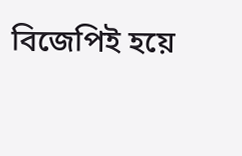বিজেপিই হয়ে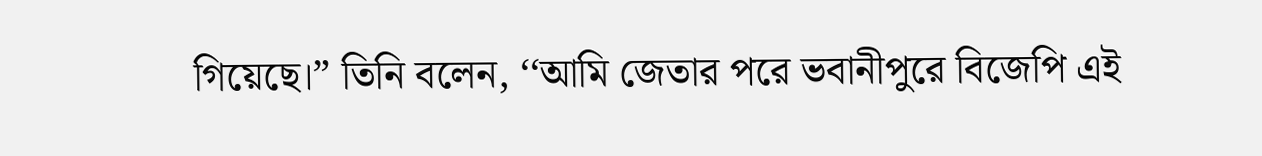গিয়েছে।” তিনি বলেন, ‘‘আমি জেতার পরে ভবানীপুরে বিজেপি এই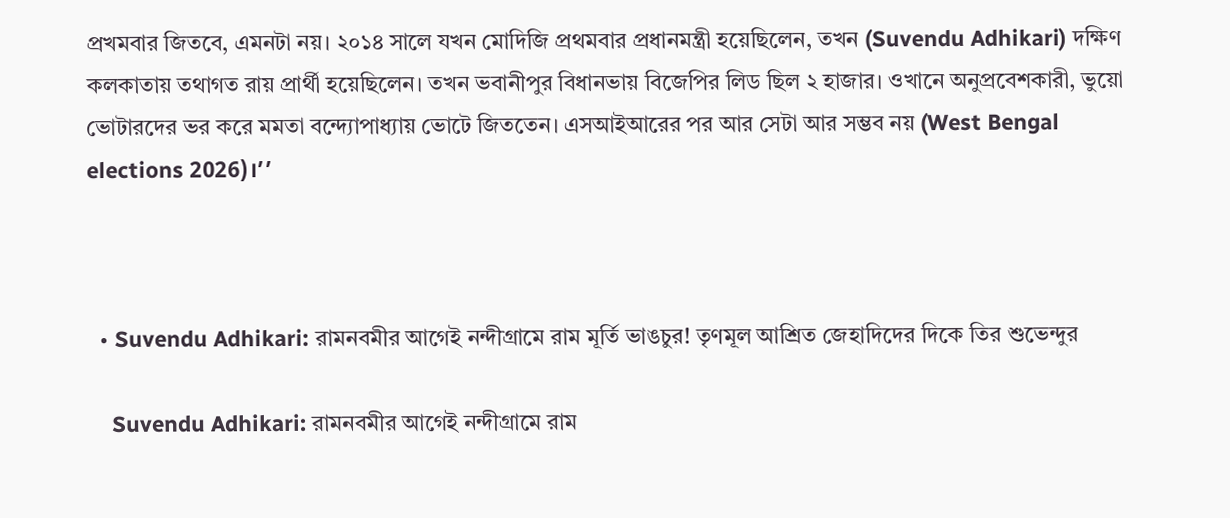প্রখমবার জিতবে, এমনটা নয়। ২০১৪ সালে যখন মোদিজি প্রথমবার প্রধানমন্ত্রী হয়েছিলেন, তখন (Suvendu Adhikari) দক্ষিণ কলকাতায় তথাগত রায় প্রার্থী হয়েছিলেন। তখন ভবানীপুর বিধানভায় বিজেপির লিড ছিল ২ হাজার। ওখানে অনুপ্রবেশকারী, ভুয়ো ভোটারদের ভর করে মমতা বন্দ্যোপাধ্যায় ভোটে জিততেন। এসআইআরের পর আর সেটা আর সম্ভব নয় (West Bengal elections 2026)।’’



  • Suvendu Adhikari: রামনবমীর আগেই নন্দীগ্রামে রাম মূর্তি ভাঙচুর! তৃণমূল আশ্রিত জেহাদিদের দিকে তির শুভেন্দুর

    Suvendu Adhikari: রামনবমীর আগেই নন্দীগ্রামে রাম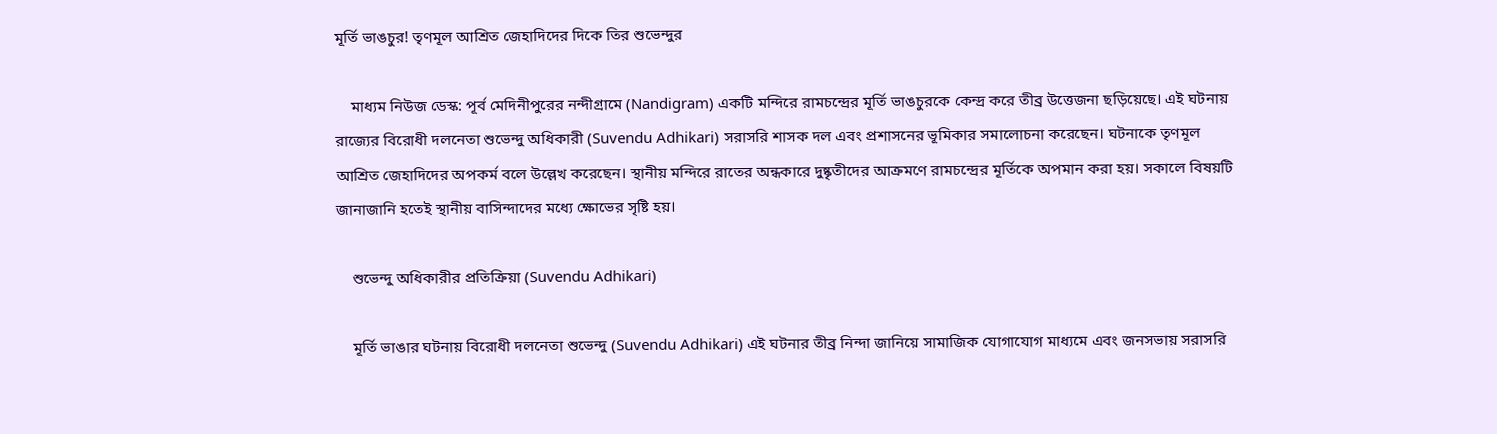মূর্তি ভাঙচুর! তৃণমূল আশ্রিত জেহাদিদের দিকে তির শুভেন্দুর

    মাধ্যম নিউজ ডেস্ক: পূর্ব মেদিনীপুরের নন্দীগ্রামে (Nandigram) একটি মন্দিরে রামচন্দ্রের মূর্তি ভাঙচুরকে কেন্দ্র করে তীব্র উত্তেজনা ছড়িয়েছে। এই ঘটনায় রাজ্যের বিরোধী দলনেতা শুভেন্দু অধিকারী (Suvendu Adhikari) সরাসরি শাসক দল এবং প্রশাসনের ভূমিকার সমালোচনা করেছেন। ঘটনাকে তৃণমূল আশ্রিত জেহাদিদের অপকর্ম বলে উল্লেখ করেছেন। স্থানীয় মন্দিরে রাতের অন্ধকারে দুষ্কৃতীদের আক্রমণে রামচন্দ্রের মূর্তিকে অপমান করা হয়। সকালে বিষয়টি জানাজানি হতেই স্থানীয় বাসিন্দাদের মধ্যে ক্ষোভের সৃষ্টি হয়।

    শুভেন্দু অধিকারীর প্রতিক্রিয়া (Suvendu Adhikari)

    মূর্তি ভাঙার ঘটনায় বিরোধী দলনেতা শুভেন্দু (Suvendu Adhikari) এই ঘটনার তীব্র নিন্দা জানিয়ে সামাজিক যোগাযোগ মাধ্যমে এবং জনসভায় সরাসরি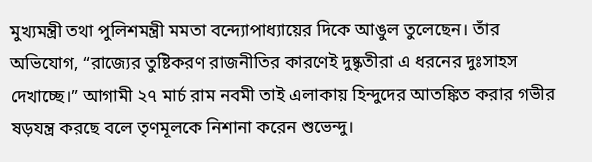মুখ্যমন্ত্রী তথা পুলিশমন্ত্রী মমতা বন্দ্যোপাধ্যায়ের দিকে আঙুল তুলেছেন। তাঁর অভিযোগ, “রাজ্যের তুষ্টিকরণ রাজনীতির কারণেই দুষ্কৃতীরা এ ধরনের দুঃসাহস দেখাচ্ছে।” আগামী ২৭ মার্চ রাম নবমী তাই এলাকায় হিন্দুদের আতঙ্কিত করার গভীর ষড়যন্ত্র করছে বলে তৃণমূলকে নিশানা করেন শুভেন্দু।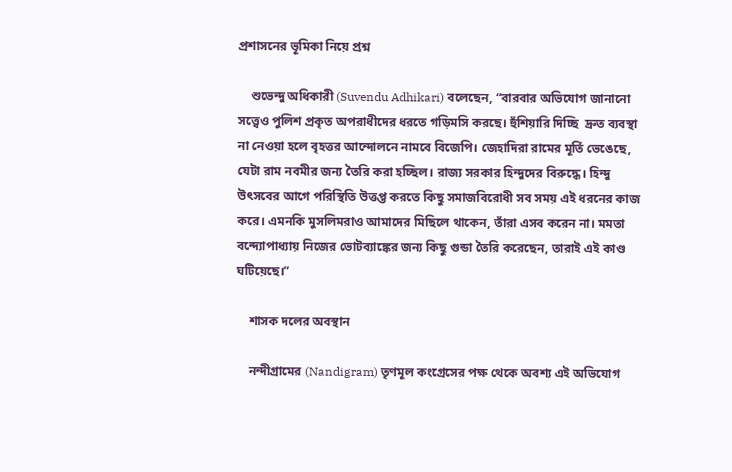প্রশাসনের ভূমিকা নিয়ে প্রশ্ন

    শুভেন্দু অধিকারী (Suvendu Adhikari) বলেছেন, “বারবার অভিযোগ জানানো সত্ত্বেও পুলিশ প্রকৃত অপরাধীদের ধরতে গড়িমসি করছে। হুঁশিয়ারি দিচ্ছি  দ্রুত ব্যবস্থা না নেওয়া হলে বৃহত্তর আন্দোলনে নামবে বিজেপি। জেহাদিরা রামের মূর্তি ভেঙেছে, যেটা রাম নবমীর জন্য তৈরি করা হচ্ছিল। রাজ্য সরকার হিন্দুদের বিরুদ্ধে। হিন্দু উৎসবের আগে পরিস্থিতি উত্তপ্ত করতে কিছু সমাজবিরোধী সব সময় এই ধরনের কাজ করে। এমনকি মুসলিমরাও আমাদের মিছিলে থাকেন, তাঁরা এসব করেন না। মমতা বন্দ্যোপাধ্যায় নিজের ভোটব্যাঙ্কের জন্য কিছু গুন্ডা তৈরি করেছেন, তারাই এই কাণ্ড ঘটিয়েছে।”

    শাসক দলের অবস্থান

    নন্দীগ্রামের (Nandigram) তৃণমূল কংগ্রেসের পক্ষ থেকে অবশ্য এই অভিযোগ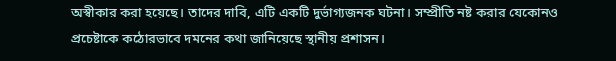অস্বীকার করা হয়েছে। তাদের দাবি, এটি একটি দুর্ভাগ্যজনক ঘটনা। সম্প্রীতি নষ্ট করার যেকোনও প্রচেষ্টাকে কঠোরভাবে দমনের কথা জানিয়েছে স্থানীয় প্রশাসন।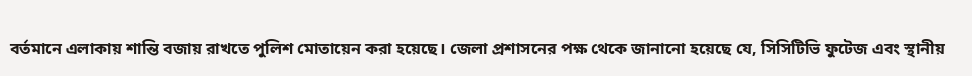বর্তমানে এলাকায় শান্তি বজায় রাখতে পুলিশ মোতায়েন করা হয়েছে। জেলা প্রশাসনের পক্ষ থেকে জানানো হয়েছে যে, সিসিটিভি ফুটেজ এবং স্থানীয়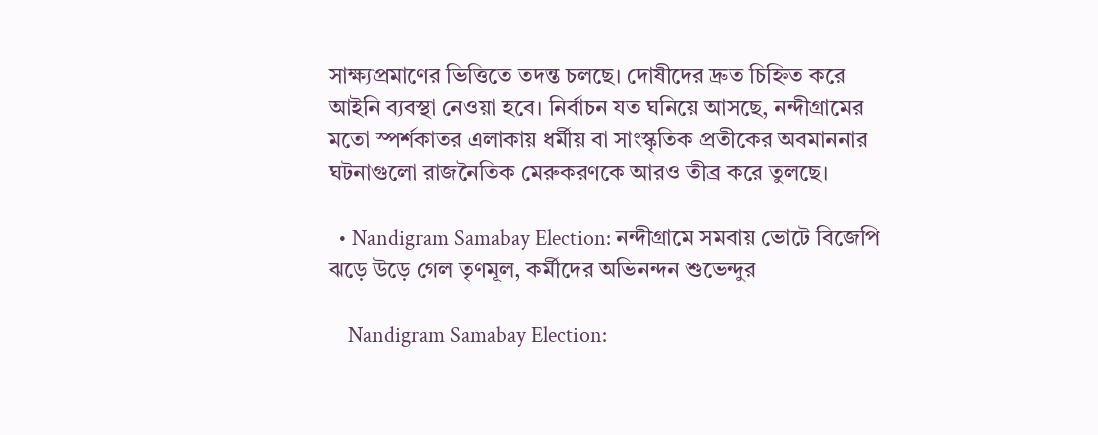সাক্ষ্যপ্রমাণের ভিত্তিতে তদন্ত চলছে। দোষীদের দ্রুত চিহ্নিত করে আইনি ব্যবস্থা নেওয়া হবে। নির্বাচন যত ঘনিয়ে আসছে, নন্দীগ্রামের মতো স্পর্শকাতর এলাকায় ধর্মীয় বা সাংস্কৃতিক প্রতীকের অবমাননার ঘটনাগুলো রাজনৈতিক মেরুকরণকে আরও তীব্র করে তুলছে।

  • Nandigram Samabay Election: নন্দীগ্রামে সমবায় ভোটে বিজেপি ঝড়ে উড়ে গেল তৃণমূল, কর্মীদের অভিনন্দন শুভেন্দুর

    Nandigram Samabay Election: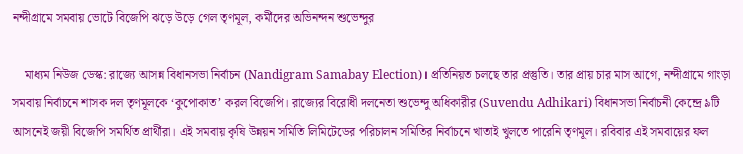নন্দীগ্রামে সমবায় ভোটে বিজেপি ঝড়ে উড়ে গেল তৃণমূল, কর্মীদের অভিনন্দন শুভেন্দুর

    মাধ্যম নিউজ ডেস্ক: রাজ্যে আসন্ন বিধানসভা নির্বাচন (Nandigram Samabay Election)। প্রতিনিয়ত চলছে তার প্রস্তুতি। তার প্রায় চার মাস আগে, নন্দীগ্রামে গাংড়া সমবায় নির্বাচনে শাসক দল তৃণমূলকে ‘কুপোকাত’ করল বিজেপি। রাজ্যের বিরোধী দলনেতা শুভেন্দু অধিকারীর (Suvendu Adhikari) বিধানসভা নির্বাচনী কেন্দ্রে ৯টি আসনেই জয়ী বিজেপি সমর্থিত প্রার্থীরা। এই সমবায় কৃষি উন্নয়ন সমিতি লিমিটেডের পরিচালন সমিতির নির্বাচনে খাতাই খুলতে পারেনি তৃণমূল। রবিবার এই সমবায়ের ফল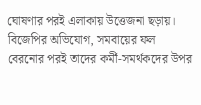ঘোষণার পরই এলাকায় উত্তেজনা ছড়ায়। বিজেপির অভিযোগ, সমবায়ের ফল বেরনোর পরই তাদের কর্মী-সমর্থকদের উপর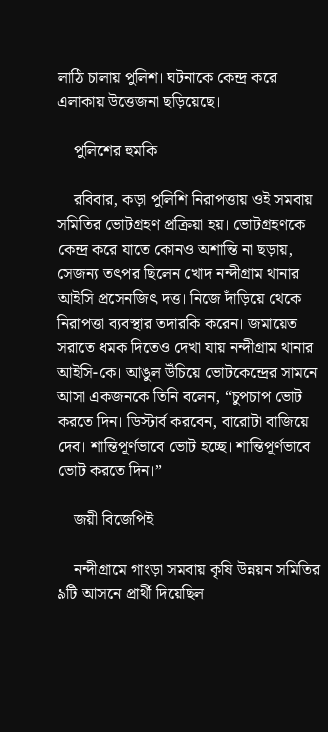লাঠি চালায় পুলিশ। ঘটনাকে কেন্দ্র করে এলাকায় উত্তেজনা ছড়িয়েছে।

    পুলিশের হুমকি

    রবিবার, কড়া পুলিশি নিরাপত্তায় ওই সমবায় সমিতির ভোটগ্রহণ প্রক্রিয়া হয়। ভোটগ্রহণকে কেন্দ্র করে যাতে কোনও অশান্তি না ছড়ায়, সেজন্য তৎপর ছিলেন খোদ নন্দীগ্রাম থানার আইসি প্রসেনজিৎ দত্ত। নিজে দাঁড়িয়ে থেকে নিরাপত্তা ব্যবস্থার তদারকি করেন। জমায়েত সরাতে ধমক দিতেও দেখা যায় নন্দীগ্রাম থানার আইসি-কে। আঙুল উঁচিয়ে ভোটকেন্দ্রের সামনে আসা একজনকে তিনি বলেন, “চুপচাপ ভোট করতে দিন। ডিস্টার্ব করবেন, বারোটা বাজিয়ে দেব। শান্তিপূর্ণভাবে ভোট হচ্ছে। শান্তিপূর্ণভাবে ভোট করতে দিন।”

    জয়ী বিজেপিই

    নন্দীগ্রামে গাংড়া সমবায় কৃষি উন্নয়ন সমিতির ৯টি আসনে প্রার্থী দিয়েছিল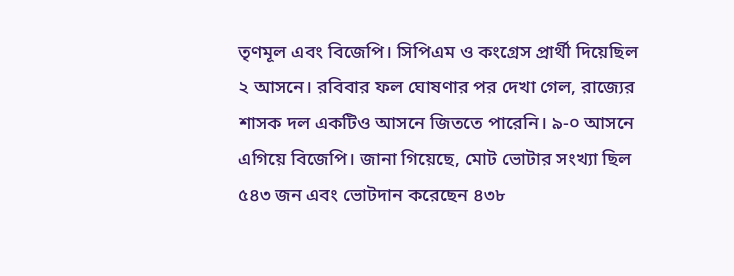তৃণমূল এবং বিজেপি। সিপিএম ও কংগ্রেস প্রার্থী দিয়েছিল ২ আসনে। রবিবার ফল ঘোষণার পর দেখা গেল, রাজ্যের শাসক দল একটিও আসনে জিততে পারেনি। ৯-০ আসনে এগিয়ে বিজেপি। জানা গিয়েছে, মোট ভোটার সংখ্যা ছিল ৫৪৩ জন এবং ভোটদান করেছেন ৪৩৮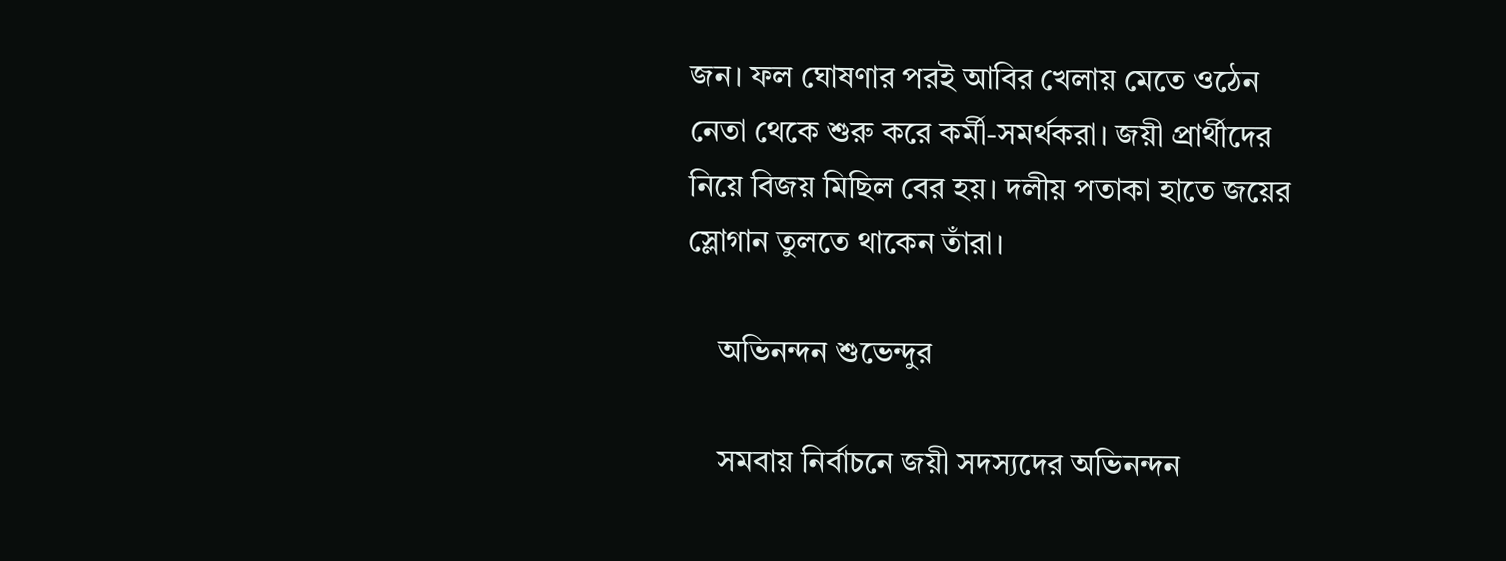জন। ফল ঘোষণার পরই আবির খেলায় মেতে ওঠেন নেতা থেকে শুরু করে কর্মী-সমর্থকরা। জয়ী প্রার্থীদের নিয়ে বিজয় মিছিল বের হয়। দলীয় পতাকা হাতে জয়ের স্লোগান তুলতে থাকেন তাঁরা।

    অভিনন্দন শুভেন্দুর

    সমবায় নির্বাচনে জয়ী সদস্যদের অভিনন্দন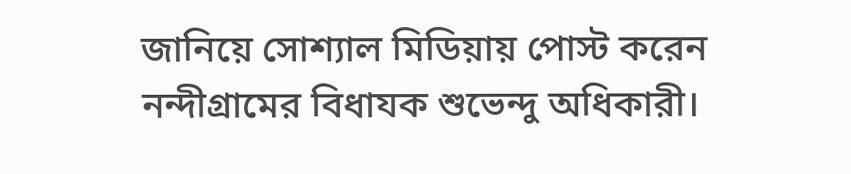জানিয়ে সোশ্যাল মিডিয়ায় পোস্ট করেন নন্দীগ্রামের বিধাযক শুভেন্দু অধিকারী।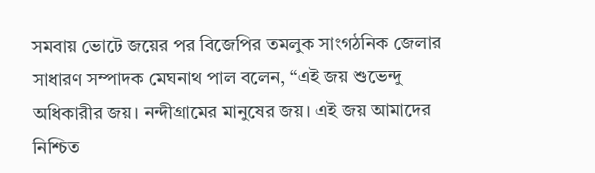সমবায় ভোটে জয়ের পর বিজেপির তমলুক সাংগঠনিক জেলার সাধারণ সম্পাদক মেঘনাথ পাল বলেন, “এই জয় শুভেন্দু অধিকারীর জয়। নন্দীগ্রামের মানুষের জয়। এই জয় আমাদের নিশ্চিত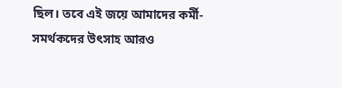ছিল। তবে এই জয়ে আমাদের কর্মী-সমর্থকদের উৎসাহ আরও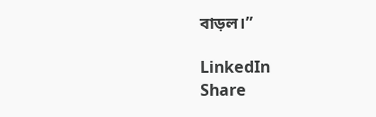বাড়ল।”

LinkedIn
Share